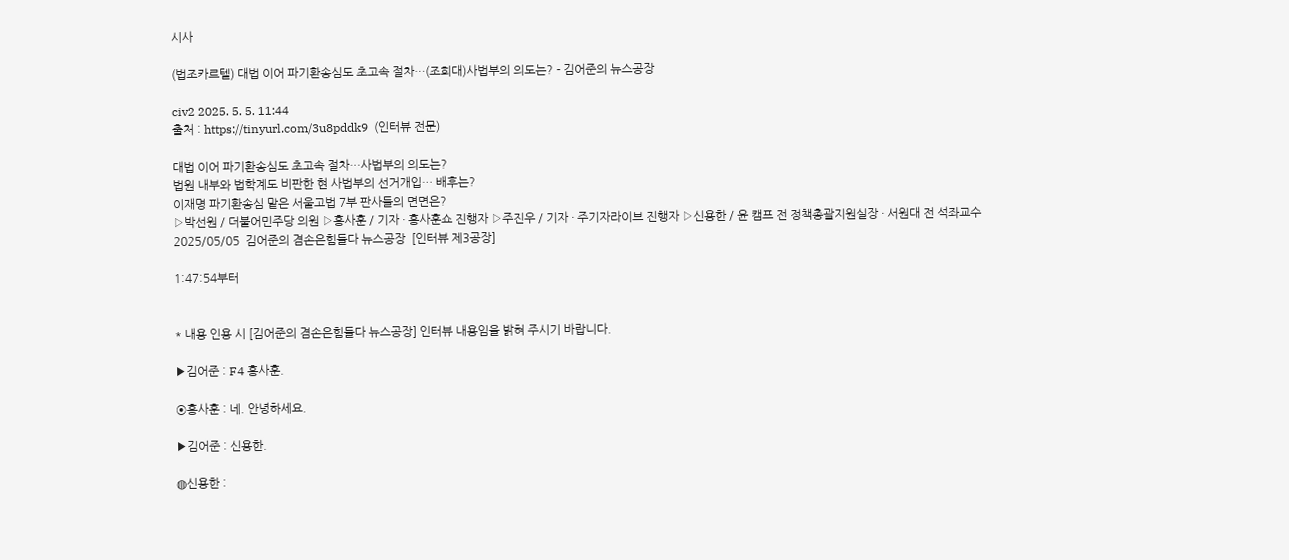시사

(법조카르텔) 대법 이어 파기환송심도 초고속 절차…(조희대)사법부의 의도는? - 김어준의 뉴스공장

civ2 2025. 5. 5. 11:44
출처 : https://tinyurl.com/3u8pddk9  (인터뷰 전문)

대법 이어 파기환송심도 초고속 절차…사법부의 의도는?
법원 내부와 법학계도 비판한 현 사법부의 선거개입… 배후는?
이재명 파기환송심 맡은 서울고법 7부 판사들의 면면은?
▷박선원 / 더불어민주당 의원 ▷홍사훈 / 기자 · 홍사훈쇼 진행자 ▷주진우 / 기자 · 주기자라이브 진행자 ▷신용한 / 윤 캠프 전 정책총괄지원실장 · 서원대 전 석좌교수
2025/05/05  김어준의 겸손은힘들다 뉴스공장  [인터뷰 제3공장]

1:47:54부터


* 내용 인용 시 [김어준의 겸손은힘들다 뉴스공장] 인터뷰 내용임을 밝혀 주시기 바랍니다.

▶김어준 : F4 홍사훈.

◉홍사훈 : 네. 안녕하세요.

▶김어준 : 신용한.

◍신용한 :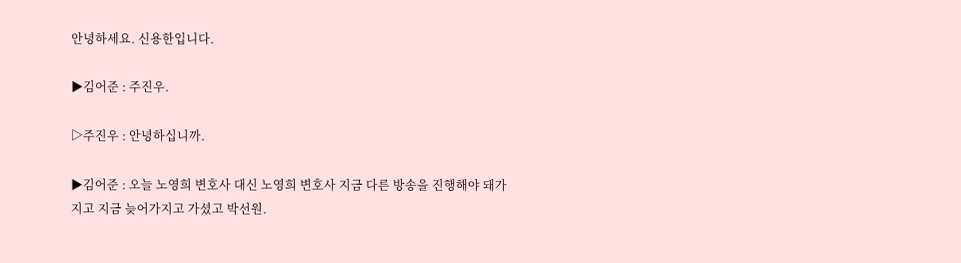안녕하세요. 신용한입니다.

▶김어준 : 주진우.

▷주진우 : 안녕하십니까.

▶김어준 : 오늘 노영희 변호사 대신 노영희 변호사 지금 다른 방송을 진행해야 돼가지고 지금 늦어가지고 가셨고 박선원.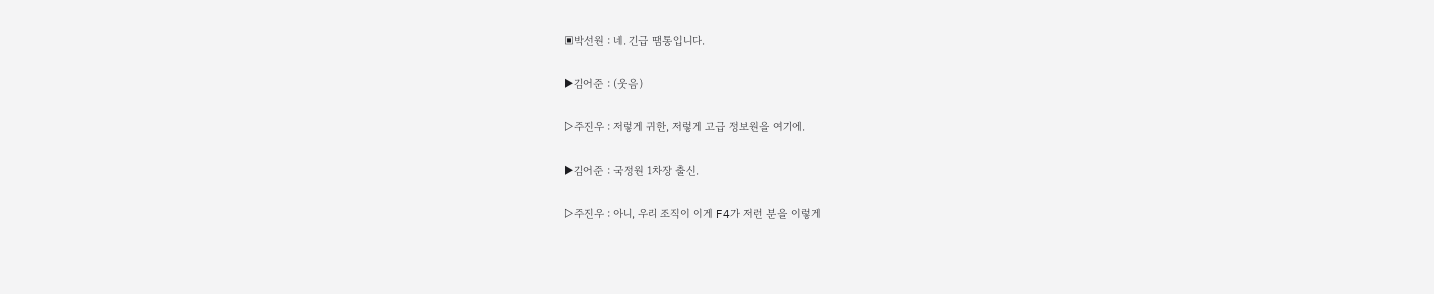▣박선원 : 네. 긴급 땜통입니다.

▶김어준 : (웃음)

▷주진우 : 저렇게 귀한, 저렇게 고급 정보원을 여기에.

▶김어준 : 국정원 1차장 출신.

▷주진우 : 아니, 우리 조직이 이게 F4가 저런 분을 이렇게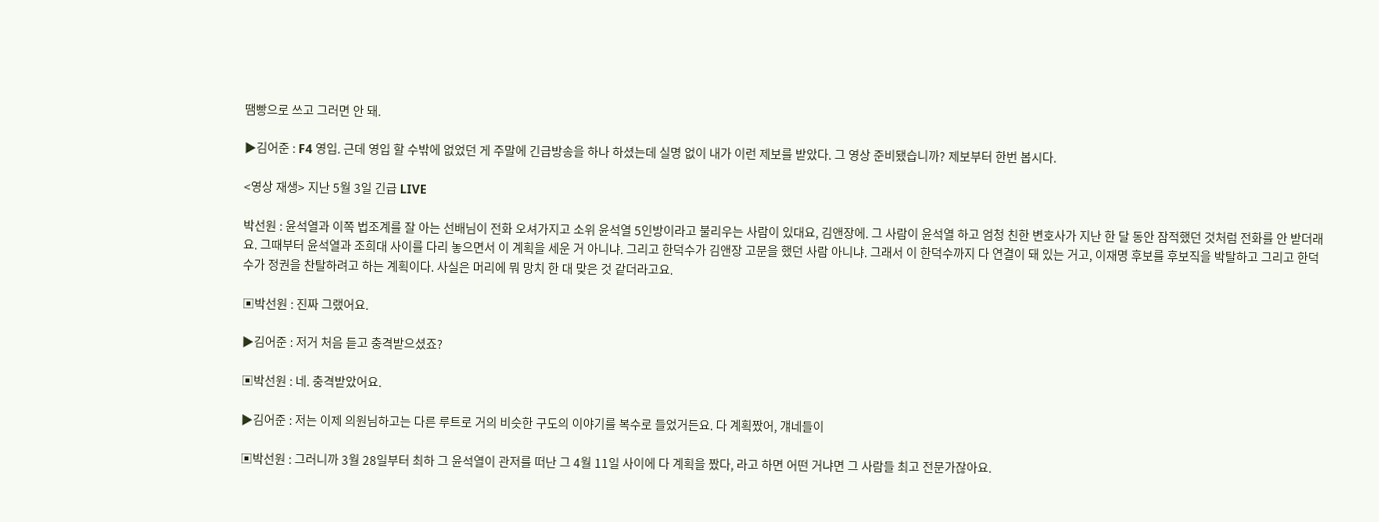땜빵으로 쓰고 그러면 안 돼.

▶김어준 : F4 영입. 근데 영입 할 수밖에 없었던 게 주말에 긴급방송을 하나 하셨는데 실명 없이 내가 이런 제보를 받았다. 그 영상 준비됐습니까? 제보부터 한번 봅시다.

<영상 재생> 지난 5월 3일 긴급 LIVE

박선원 : 윤석열과 이쪽 법조계를 잘 아는 선배님이 전화 오셔가지고 소위 윤석열 5인방이라고 불리우는 사람이 있대요, 김앤장에. 그 사람이 윤석열 하고 엄청 친한 변호사가 지난 한 달 동안 잠적했던 것처럼 전화를 안 받더래요. 그때부터 윤석열과 조희대 사이를 다리 놓으면서 이 계획을 세운 거 아니냐. 그리고 한덕수가 김앤장 고문을 했던 사람 아니냐. 그래서 이 한덕수까지 다 연결이 돼 있는 거고, 이재명 후보를 후보직을 박탈하고 그리고 한덕수가 정권을 찬탈하려고 하는 계획이다. 사실은 머리에 뭐 망치 한 대 맞은 것 같더라고요.

▣박선원 : 진짜 그랬어요.

▶김어준 : 저거 처음 듣고 충격받으셨죠?

▣박선원 : 네. 충격받았어요.

▶김어준 : 저는 이제 의원님하고는 다른 루트로 거의 비슷한 구도의 이야기를 복수로 들었거든요. 다 계획짰어, 걔네들이

▣박선원 : 그러니까 3월 28일부터 최하 그 윤석열이 관저를 떠난 그 4월 11일 사이에 다 계획을 짰다, 라고 하면 어떤 거냐면 그 사람들 최고 전문가잖아요.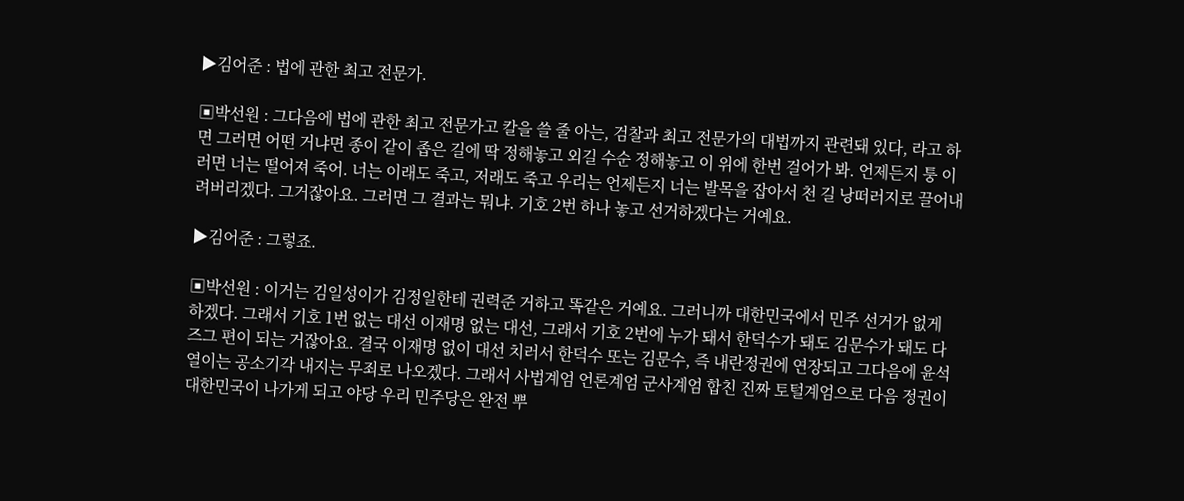▶김어준 : 법에 관한 최고 전문가.

▣박선원 : 그다음에 법에 관한 최고 전문가고 칼을 쓸 줄 아는, 검찰과 최고 전문가의 대법까지 관련돼 있다, 라고 하면 그러면 어떤 거냐면 종이 같이 좁은 길에 딱 정해놓고 외길 수순 정해놓고 이 위에 한번 걸어가 봐. 언제든지 퉁 이러면 너는 떨어져 죽어. 너는 이래도 죽고, 저래도 죽고 우리는 언제든지 너는 발목을 잡아서 천 길 낭떠러지로 끌어내려버리겠다. 그거잖아요. 그러면 그 결과는 뭐냐. 기호 2번 하나 놓고 선거하겠다는 거예요.

▶김어준 : 그렇죠.

▣박선원 : 이거는 김일성이가 김정일한테 권력준 거하고 똑같은 거예요. 그러니까 대한민국에서 민주 선거가 없게 하겠다. 그래서 기호 1번 없는 대선 이재명 없는 대선, 그래서 기호 2번에 누가 돼서 한덕수가 돼도 김문수가 돼도 다 즈그 편이 되는 거잖아요. 결국 이재명 없이 대선 치러서 한덕수 또는 김문수, 즉 내란정권에 연장되고 그다음에 윤석열이는 공소기각 내지는 무죄로 나오겠다. 그래서 사법계엄 언론계엄 군사계엄 합친 진짜 토털계엄으로 다음 정권이 대한민국이 나가게 되고 야당 우리 민주당은 완전 뿌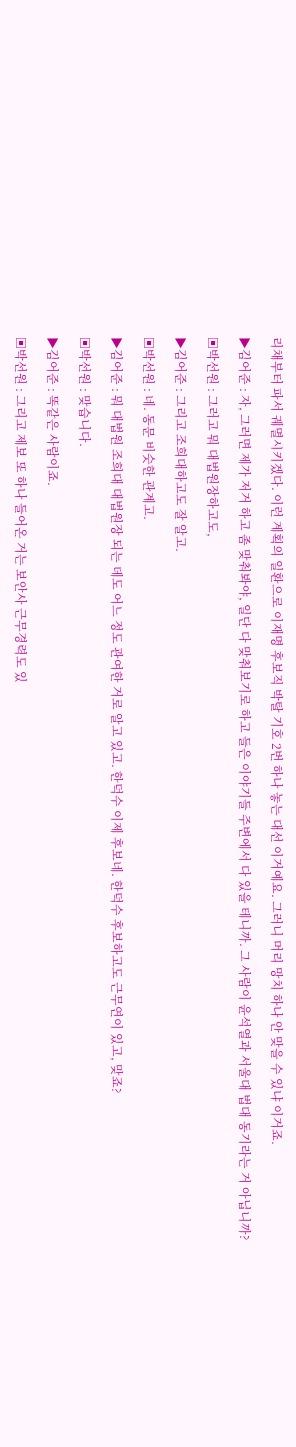리채부터 파서 궤멸시키겠다. 이런 계획의 일환으로 이재명 후보직 박탈 기호 2번 하나 놓는 대선 이거예요. 그러니 머리 망치 하나 안 맞을 수 있냐 이거죠.

▶김어준 : 자, 그러면 제가 저거 하고 좀 맞춰봐야, 일단 다 맞춰보기로 하고 들은 이야기들 주변에서 다 있을 테니까. 그 사람이 윤석열과 서울대 법대 동기라는 거 아닙니까?

▣박선원 : 그러고 뭐 대법원장하고도,

▶김어준 : 그리고 조희대하고도 잘 알고.

▣박선원 : 네. 동문 비슷한 관계고.

▶김어준 : 뭐 대법원 조희대 대법원장 되는 데도 어느 정도 관여한 거로 알고 있고. 한덕수 이제 후보네. 한덕수 후보하고도 근무연이 있고, 맞죠?

▣박선원 : 맞습니다.

▶김어준 : 똑같은 사람이죠.

▣박선원 : 그리고 제보 또 하나 들어온 거는 보안사 근무경력도 있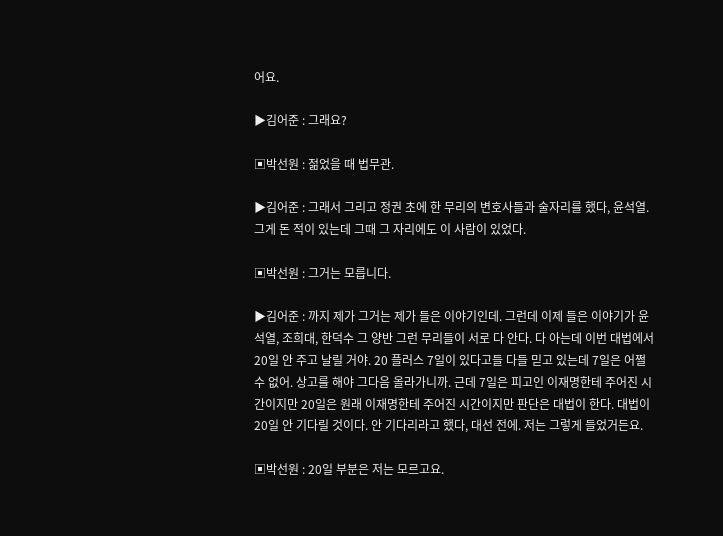어요.

▶김어준 : 그래요?

▣박선원 : 젊었을 때 법무관.

▶김어준 : 그래서 그리고 정권 초에 한 무리의 변호사들과 술자리를 했다, 윤석열. 그게 돈 적이 있는데 그때 그 자리에도 이 사람이 있었다.

▣박선원 : 그거는 모릅니다.

▶김어준 : 까지 제가 그거는 제가 들은 이야기인데. 그런데 이제 들은 이야기가 윤석열, 조희대, 한덕수 그 양반 그런 무리들이 서로 다 안다. 다 아는데 이번 대법에서 20일 안 주고 날릴 거야. 20 플러스 7일이 있다고들 다들 믿고 있는데 7일은 어쩔 수 없어. 상고를 해야 그다음 올라가니까. 근데 7일은 피고인 이재명한테 주어진 시간이지만 20일은 원래 이재명한테 주어진 시간이지만 판단은 대법이 한다. 대법이 20일 안 기다릴 것이다. 안 기다리라고 했다, 대선 전에. 저는 그렇게 들었거든요.

▣박선원 : 20일 부분은 저는 모르고요.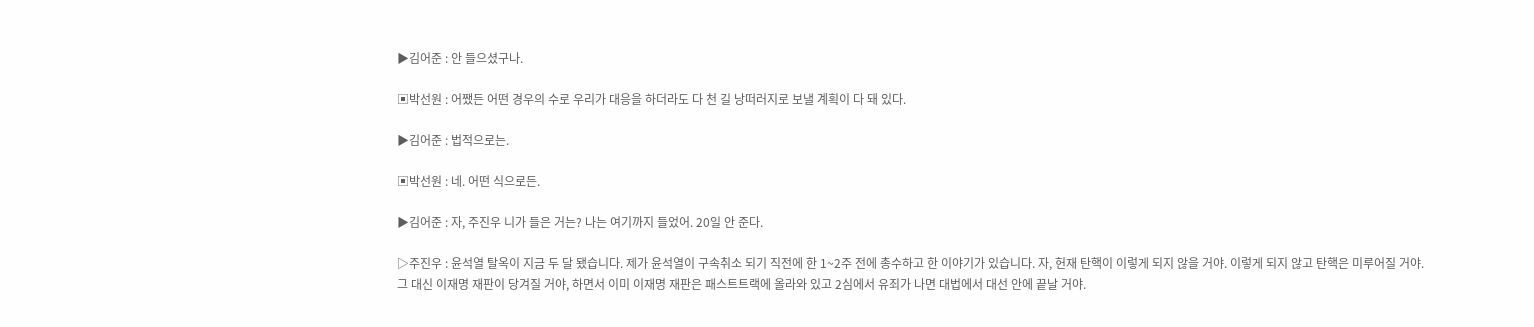▶김어준 : 안 들으셨구나.

▣박선원 : 어쨌든 어떤 경우의 수로 우리가 대응을 하더라도 다 천 길 낭떠러지로 보낼 계획이 다 돼 있다.

▶김어준 : 법적으로는.

▣박선원 : 네. 어떤 식으로든.

▶김어준 : 자, 주진우 니가 들은 거는? 나는 여기까지 들었어. 20일 안 준다.

▷주진우 : 윤석열 탈옥이 지금 두 달 됐습니다. 제가 윤석열이 구속취소 되기 직전에 한 1~2주 전에 총수하고 한 이야기가 있습니다. 자, 헌재 탄핵이 이렇게 되지 않을 거야. 이렇게 되지 않고 탄핵은 미루어질 거야. 그 대신 이재명 재판이 당겨질 거야, 하면서 이미 이재명 재판은 패스트트랙에 올라와 있고 2심에서 유죄가 나면 대법에서 대선 안에 끝날 거야.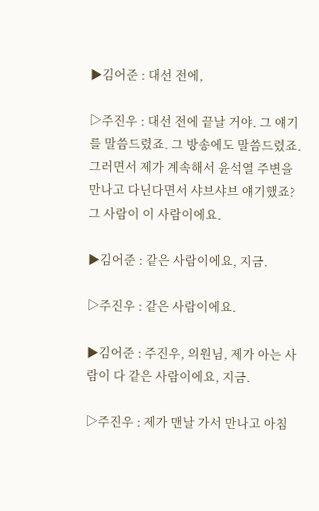▶김어준 : 대선 전에,

▷주진우 : 대선 전에 끝날 거야. 그 얘기를 말씀드렸죠. 그 방송에도 말씀드렸죠. 그러면서 제가 계속해서 윤석열 주변을 만나고 다닌다면서 샤브샤브 얘기했죠? 그 사람이 이 사람이에요.

▶김어준 : 같은 사람이에요, 지금.

▷주진우 : 같은 사람이에요.

▶김어준 : 주진우, 의원님, 제가 아는 사람이 다 같은 사람이에요, 지금.

▷주진우 : 제가 맨날 가서 만나고 아침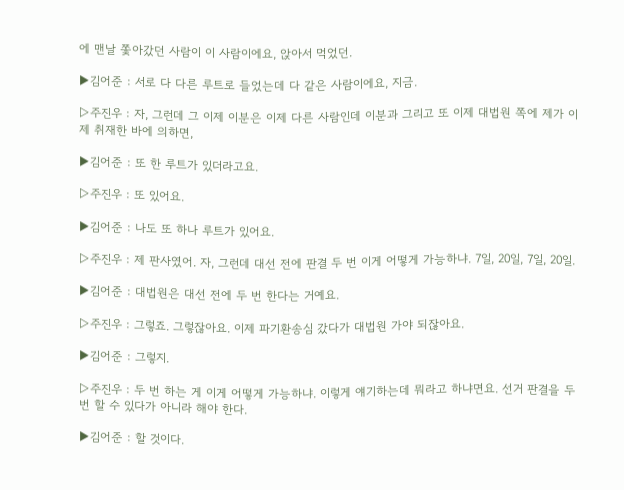에 맨날 쫓아갔던 사람이 이 사람이에요, 앉아서 먹었던.

▶김어준 : 서로 다 다른 루트로 들었는데 다 같은 사람이에요, 지금.

▷주진우 : 자, 그런데 그 이제 이분은 이제 다른 사람인데 이분과 그리고 또 이제 대법원 쪽에 제가 이제 취재한 바에 의하면,

▶김어준 : 또 한 루트가 있더라고요.

▷주진우 : 또 있어요.

▶김어준 : 나도 또 하나 루트가 있어요.

▷주진우 : 제 판사였어. 자, 그런데 대선 전에 판결 두 번 이게 어떻게 가능하냐. 7일, 20일, 7일, 20일.

▶김어준 : 대법원은 대선 전에 두 번 한다는 거예요.

▷주진우 : 그렇죠. 그렇잖아요. 이제 파기환송심 갔다가 대법원 가야 되잖아요.

▶김어준 : 그렇지.

▷주진우 : 두 번 하는 게 이게 어떻게 가능하냐. 이렇게 얘기하는데 뭐라고 하냐면요. 선거 판결을 두 번 할 수 있다가 아니라 해야 한다.

▶김어준 : 할 것이다.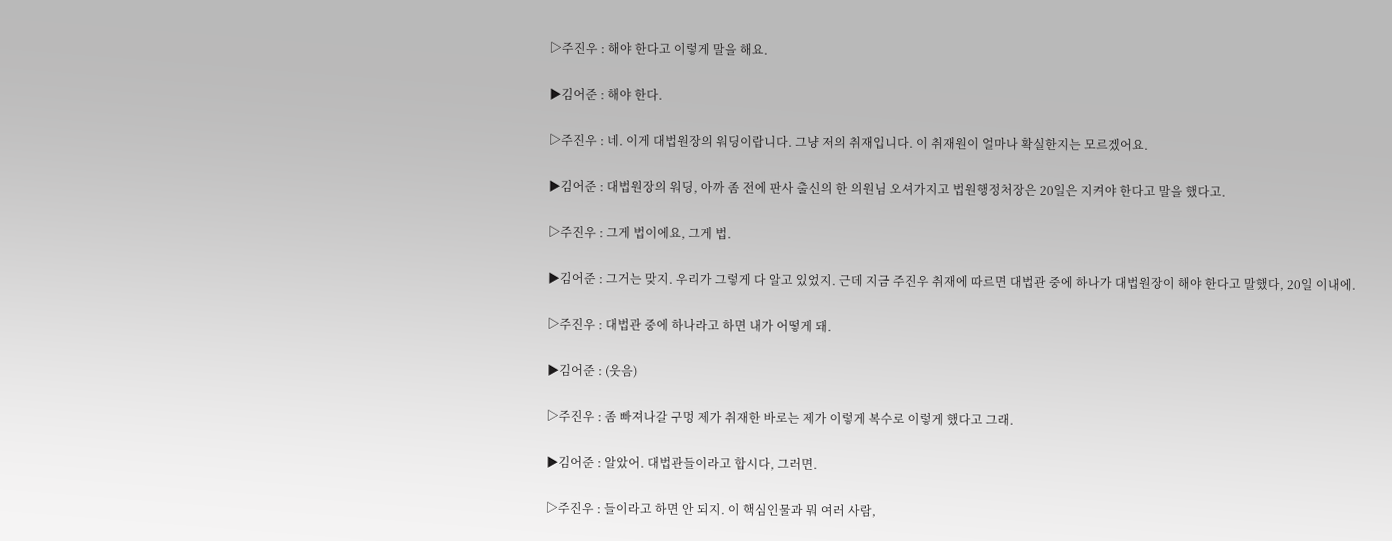▷주진우 : 해야 한다고 이렇게 말을 해요.

▶김어준 : 해야 한다.

▷주진우 : 네. 이게 대법원장의 워딩이랍니다. 그냥 저의 취재입니다. 이 취재원이 얼마나 확실한지는 모르겠어요.

▶김어준 : 대법원장의 워딩, 아까 좀 전에 판사 출신의 한 의원님 오셔가지고 법원행정처장은 20일은 지켜야 한다고 말을 했다고.

▷주진우 : 그게 법이에요, 그게 법.

▶김어준 : 그거는 맞지. 우리가 그렇게 다 알고 있었지. 근데 지금 주진우 취재에 따르면 대법관 중에 하나가 대법원장이 해야 한다고 말했다, 20일 이내에.

▷주진우 : 대법관 중에 하나라고 하면 내가 어떻게 돼.

▶김어준 : (웃음)

▷주진우 : 좀 빠져나갈 구멍 제가 취재한 바로는 제가 이렇게 복수로 이렇게 했다고 그래.

▶김어준 : 알았어. 대법관들이라고 합시다, 그러면.

▷주진우 : 들이라고 하면 안 되지. 이 핵심인물과 뭐 여러 사람,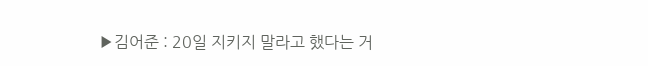▶김어준 : 20일 지키지 말라고 했다는 거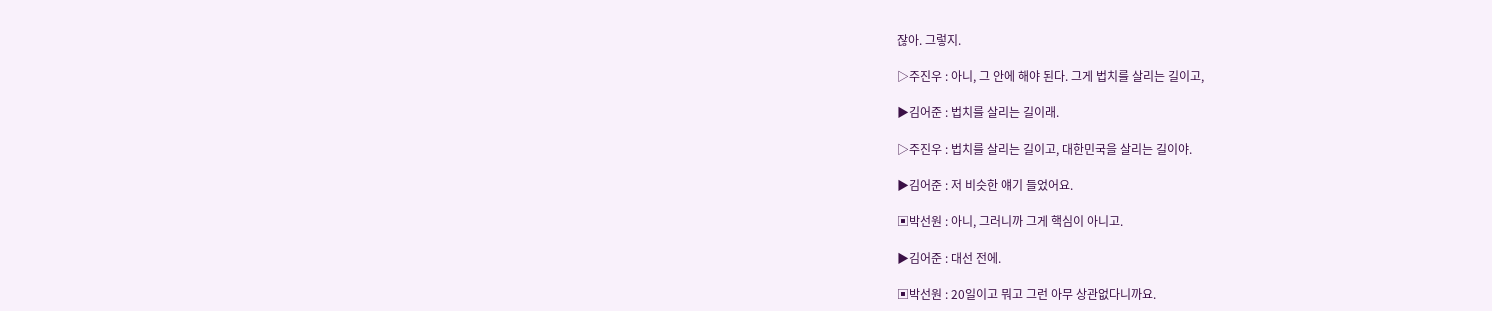잖아. 그렇지.

▷주진우 : 아니, 그 안에 해야 된다. 그게 법치를 살리는 길이고,

▶김어준 : 법치를 살리는 길이래.

▷주진우 : 법치를 살리는 길이고, 대한민국을 살리는 길이야.

▶김어준 : 저 비슷한 얘기 들었어요.

▣박선원 : 아니, 그러니까 그게 핵심이 아니고.

▶김어준 : 대선 전에.

▣박선원 : 20일이고 뭐고 그런 아무 상관없다니까요.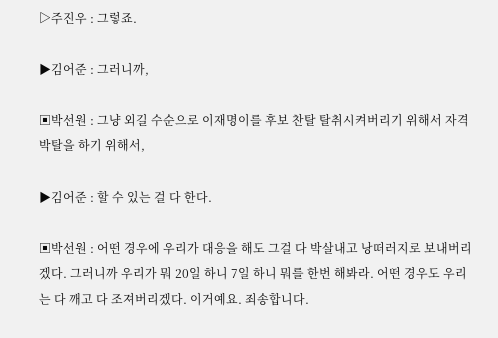▷주진우 : 그렇죠.

▶김어준 : 그러니까,

▣박선원 : 그냥 외길 수순으로 이재명이를 후보 찬탈 탈취시켜버리기 위해서 자격박탈을 하기 위해서,

▶김어준 : 할 수 있는 걸 다 한다.

▣박선원 : 어떤 경우에 우리가 대응을 해도 그걸 다 박살내고 낭떠러지로 보내버리겠다. 그러니까 우리가 뭐 20일 하니 7일 하니 뭐를 한번 해봐라. 어떤 경우도 우리는 다 깨고 다 조져버리겠다. 이거예요. 죄송합니다.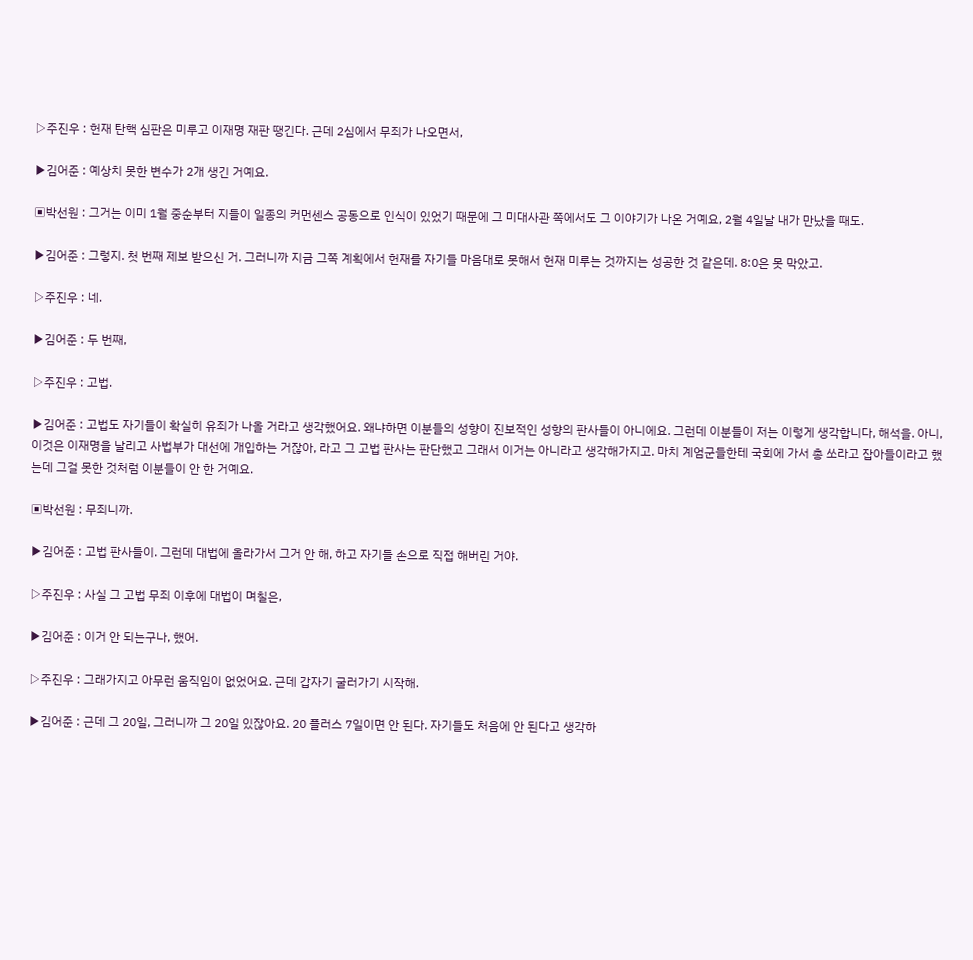▷주진우 : 헌재 탄핵 심판은 미루고 이재명 재판 땡긴다. 근데 2심에서 무죄가 나오면서,

▶김어준 : 예상치 못한 변수가 2개 생긴 거예요.

▣박선원 : 그거는 이미 1월 중순부터 지들이 일종의 커먼센스 공동으로 인식이 있었기 때문에 그 미대사관 쪽에서도 그 이야기가 나온 거예요, 2월 4일날 내가 만났을 때도.

▶김어준 : 그렇지. 첫 번째 제보 받으신 거. 그러니까 지금 그쪽 계획에서 헌재를 자기들 마음대로 못해서 헌재 미루는 것까지는 성공한 것 같은데. 8:0은 못 막았고.

▷주진우 : 네.

▶김어준 : 두 번째,

▷주진우 : 고법.

▶김어준 : 고법도 자기들이 확실히 유죄가 나올 거라고 생각했어요. 왜냐하면 이분들의 성향이 진보적인 성향의 판사들이 아니에요. 그런데 이분들이 저는 이렇게 생각합니다, 해석을. 아니, 이것은 이재명을 날리고 사법부가 대선에 개입하는 거잖아, 라고 그 고법 판사는 판단했고 그래서 이거는 아니라고 생각해가지고. 마치 계엄군들한테 국회에 가서 총 쏘라고 잡아들이라고 했는데 그걸 못한 것처럼 이분들이 안 한 거예요.

▣박선원 : 무죄니까.

▶김어준 : 고법 판사들이. 그런데 대법에 올라가서 그거 안 해, 하고 자기들 손으로 직접 해버린 거야.

▷주진우 : 사실 그 고법 무죄 이후에 대법이 며칠은,

▶김어준 : 이거 안 되는구나, 했어.

▷주진우 : 그래가지고 아무런 움직임이 없었어요. 근데 갑자기 굴러가기 시작해.

▶김어준 : 근데 그 20일, 그러니까 그 20일 있잖아요. 20 플러스 7일이면 안 된다. 자기들도 처음에 안 된다고 생각하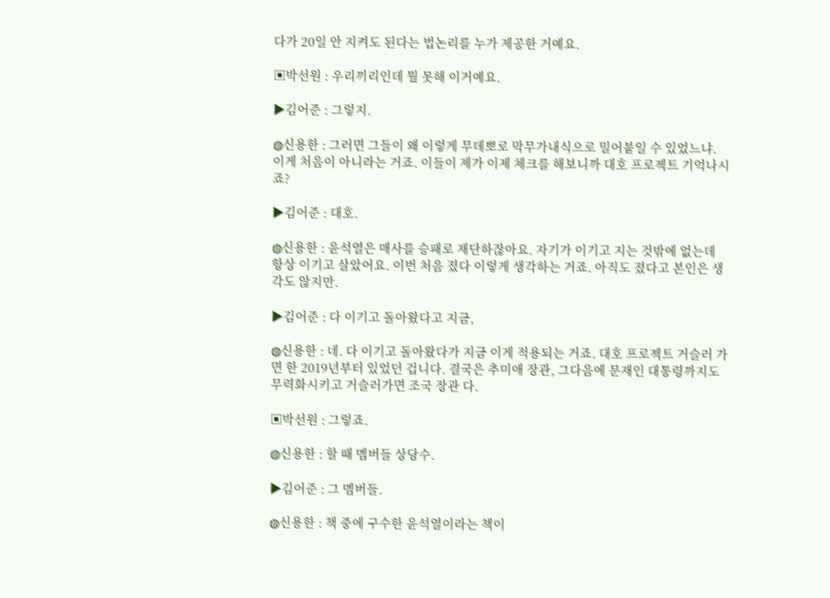다가 20일 안 지켜도 된다는 법논리를 누가 제공한 거예요.

▣박선원 : 우리끼리인데 뭘 못해 이거예요.

▶김어준 : 그렇지.

◍신용한 : 그러면 그들이 왜 이렇게 무데뽀로 막무가내식으로 밀어붙일 수 있었느냐. 이게 처음이 아니라는 거죠. 이들이 제가 이제 체크를 해보니까 대호 프로젝트 기억나시죠?

▶김어준 : 대호.

◍신용한 : 윤석열은 매사를 승패로 재단하잖아요. 자기가 이기고 지는 것밖에 없는데 항상 이기고 살았어요. 이번 처음 졌다 이렇게 생각하는 거죠. 아직도 졌다고 본인은 생각도 않지만.

▶김어준 : 다 이기고 돌아왔다고 지금,

◍신용한 : 네. 다 이기고 돌아왔다가 지금 이게 적용되는 거죠. 대호 프로젝트 거슬러 가면 한 2019년부터 있었던 겁니다. 결국은 추미애 장관, 그다음에 문재인 대통령까지도 무력화시키고 거슬러가면 조국 장관 다.

▣박선원 : 그렇죠.

◍신용한 : 할 때 멤버들 상당수.

▶김어준 : 그 멤버들.

◍신용한 : 책 중에 구수한 윤석열이라는 책이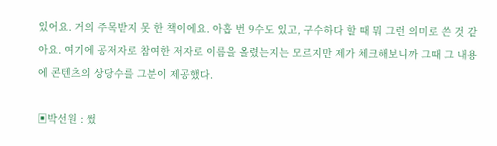있어요. 거의 주목받지 못 한 책이에요. 아홉 번 9수도 있고, 구수하다 할 때 뭐 그런 의미로 쓴 것 같아요. 여기에 공저자로 참여한 저자로 이름을 올렸는지는 모르지만 제가 체크해보니까 그때 그 내용에 콘텐츠의 상당수를 그분이 제공했다.

▣박선원 : 썼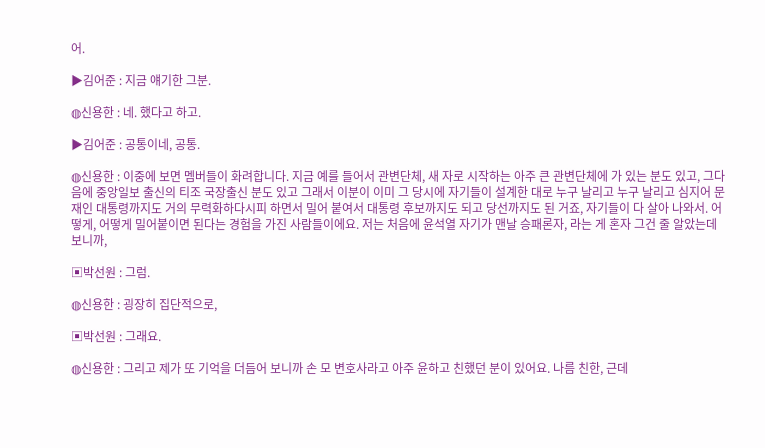어.

▶김어준 : 지금 얘기한 그분.

◍신용한 : 네. 했다고 하고.

▶김어준 : 공통이네, 공통.

◍신용한 : 이중에 보면 멤버들이 화려합니다. 지금 예를 들어서 관변단체, 새 자로 시작하는 아주 큰 관변단체에 가 있는 분도 있고, 그다음에 중앙일보 출신의 티조 국장출신 분도 있고 그래서 이분이 이미 그 당시에 자기들이 설계한 대로 누구 날리고 누구 날리고 심지어 문재인 대통령까지도 거의 무력화하다시피 하면서 밀어 붙여서 대통령 후보까지도 되고 당선까지도 된 거죠, 자기들이 다 살아 나와서. 어떻게, 어떻게 밀어붙이면 된다는 경험을 가진 사람들이에요. 저는 처음에 윤석열 자기가 맨날 승패론자, 라는 게 혼자 그건 줄 알았는데 보니까,

▣박선원 : 그럼.

◍신용한 : 굉장히 집단적으로,

▣박선원 : 그래요.

◍신용한 : 그리고 제가 또 기억을 더듬어 보니까 손 모 변호사라고 아주 윤하고 친했던 분이 있어요. 나름 친한, 근데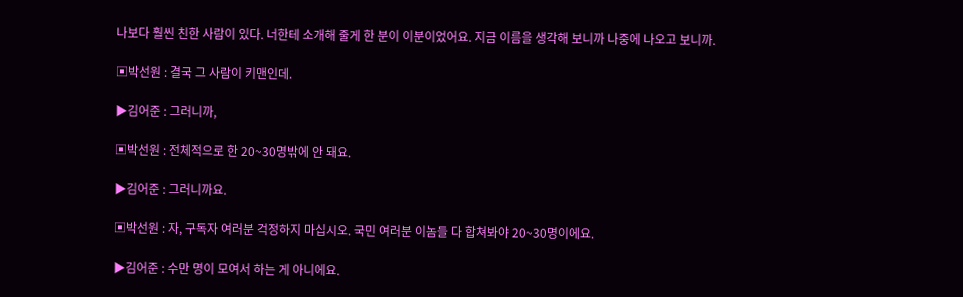나보다 훨씬 친한 사람이 있다. 너한테 소개해 줄게 한 분이 이분이었어요. 지금 이름을 생각해 보니까 나중에 나오고 보니까.

▣박선원 : 결국 그 사람이 키맨인데.

▶김어준 : 그러니까,

▣박선원 : 전체적으로 한 20~30명밖에 안 돼요.

▶김어준 : 그러니까요.

▣박선원 : 자, 구독자 여러분 걱정하지 마십시오. 국민 여러분 이놈들 다 합쳐봐야 20~30명이에요.

▶김어준 : 수만 명이 모여서 하는 게 아니에요.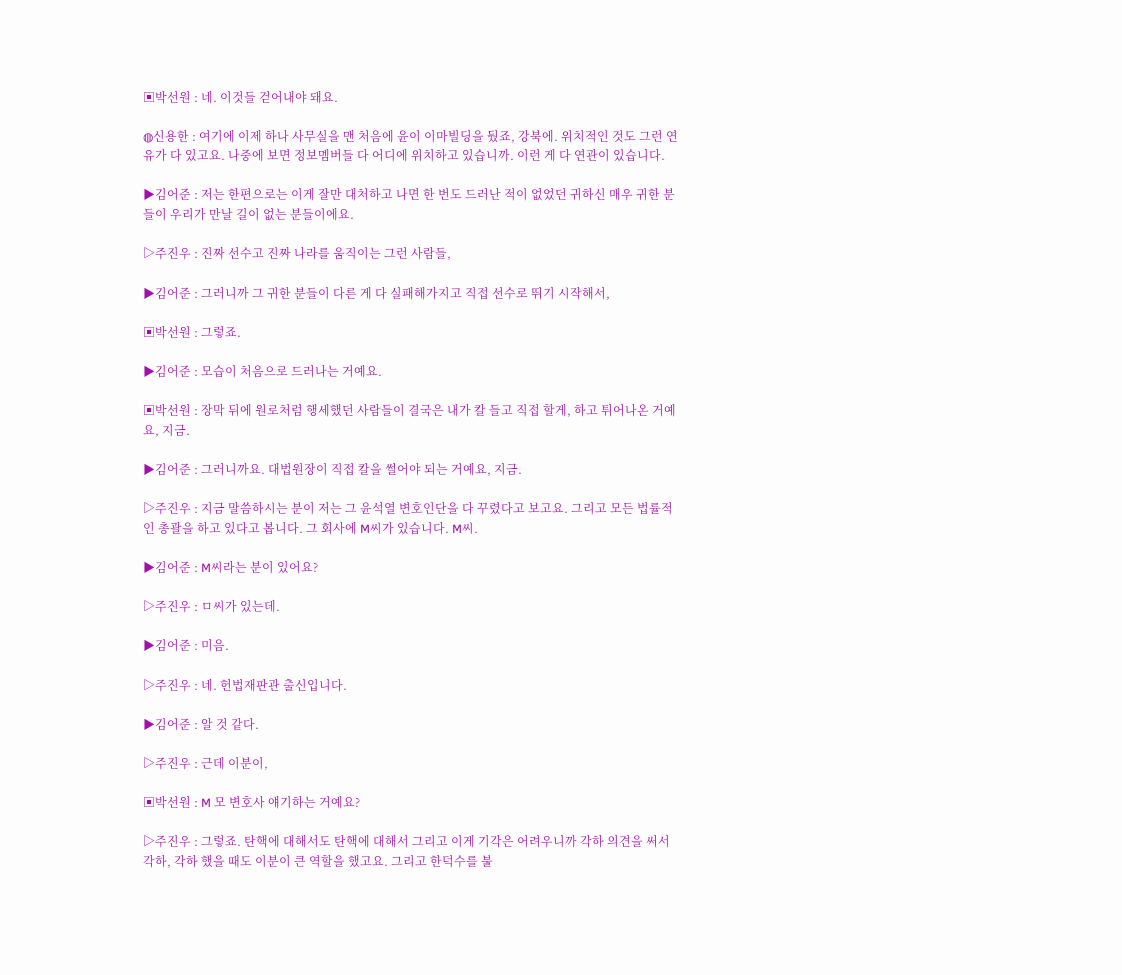▣박선원 : 네. 이것들 걷어내야 돼요.

◍신용한 : 여기에 이제 하나 사무실을 맨 처음에 윤이 이마빌딩을 뒀죠, 강북에. 위치적인 것도 그런 연유가 다 있고요. 나중에 보면 정보멤버들 다 어디에 위치하고 있습니까. 이런 게 다 연관이 있습니다.

▶김어준 : 저는 한편으로는 이게 잘만 대처하고 나면 한 번도 드러난 적이 없었던 귀하신 매우 귀한 분들이 우리가 만날 길이 없는 분들이에요.

▷주진우 : 진짜 선수고 진짜 나라를 움직이는 그런 사람들,

▶김어준 : 그러니까 그 귀한 분들이 다른 게 다 실패해가지고 직접 선수로 뛰기 시작해서,

▣박선원 : 그렇죠.

▶김어준 : 모습이 처음으로 드러나는 거예요.

▣박선원 : 장막 뒤에 원로처럼 행세했던 사람들이 결국은 내가 칼 들고 직접 할게, 하고 튀어나온 거예요, 지금.

▶김어준 : 그러니까요. 대법원장이 직접 칼을 썰어야 되는 거예요, 지금.

▷주진우 : 지금 말씀하시는 분이 저는 그 윤석열 변호인단을 다 꾸렸다고 보고요. 그리고 모든 법률적인 총괄을 하고 있다고 봅니다. 그 회사에 M씨가 있습니다. M씨.

▶김어준 : M씨라는 분이 있어요?

▷주진우 : ㅁ씨가 있는데.

▶김어준 : 미음.

▷주진우 : 네. 헌법재판관 출신입니다.

▶김어준 : 알 것 같다.

▷주진우 : 근데 이분이,

▣박선원 : M 모 변호사 얘기하는 거예요?

▷주진우 : 그렇죠. 탄핵에 대해서도 탄핵에 대해서 그리고 이게 기각은 어려우니까 각하 의견을 써서 각하, 각하 했을 때도 이분이 큰 역할을 했고요. 그리고 한덕수를 불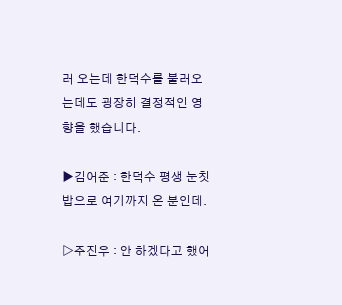러 오는데 한덕수를 불러오는데도 굉장히 결정적인 영향을 했습니다.

▶김어준 : 한덕수 평생 눈칫밥으로 여기까지 온 분인데.

▷주진우 : 안 하겠다고 했어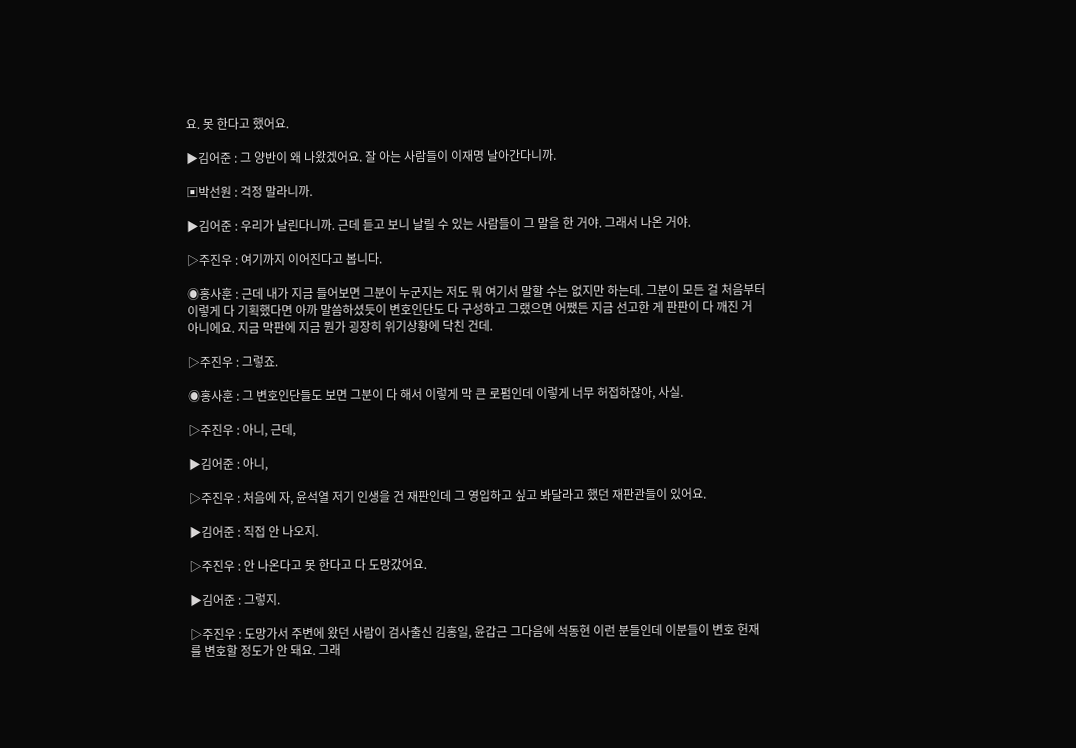요. 못 한다고 했어요.

▶김어준 : 그 양반이 왜 나왔겠어요. 잘 아는 사람들이 이재명 날아간다니까.

▣박선원 : 걱정 말라니까.

▶김어준 : 우리가 날린다니까. 근데 듣고 보니 날릴 수 있는 사람들이 그 말을 한 거야. 그래서 나온 거야.

▷주진우 : 여기까지 이어진다고 봅니다.

◉홍사훈 : 근데 내가 지금 들어보면 그분이 누군지는 저도 뭐 여기서 말할 수는 없지만 하는데. 그분이 모든 걸 처음부터 이렇게 다 기획했다면 아까 말씀하셨듯이 변호인단도 다 구성하고 그랬으면 어쨌든 지금 선고한 게 판판이 다 깨진 거 아니에요. 지금 막판에 지금 뭔가 굉장히 위기상황에 닥친 건데.

▷주진우 : 그렇죠.

◉홍사훈 : 그 변호인단들도 보면 그분이 다 해서 이렇게 막 큰 로펌인데 이렇게 너무 허접하잖아, 사실.

▷주진우 : 아니, 근데,

▶김어준 : 아니,

▷주진우 : 처음에 자, 윤석열 저기 인생을 건 재판인데 그 영입하고 싶고 봐달라고 했던 재판관들이 있어요.

▶김어준 : 직접 안 나오지.

▷주진우 : 안 나온다고 못 한다고 다 도망갔어요.

▶김어준 : 그렇지.

▷주진우 : 도망가서 주변에 왔던 사람이 검사출신 김홍일, 윤갑근 그다음에 석동현 이런 분들인데 이분들이 변호 헌재를 변호할 정도가 안 돼요. 그래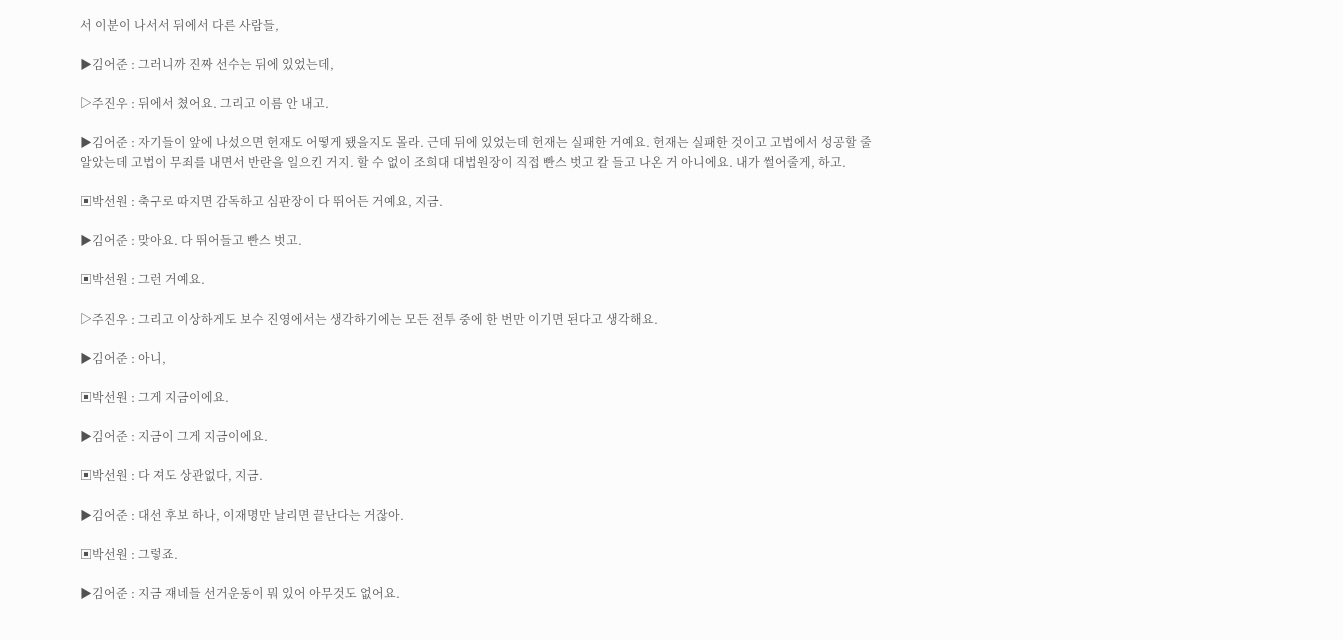서 이분이 나서서 뒤에서 다른 사람들,

▶김어준 : 그러니까 진짜 선수는 뒤에 있었는데,

▷주진우 : 뒤에서 쳤어요. 그리고 이름 안 내고.

▶김어준 : 자기들이 앞에 나섰으면 헌재도 어떻게 됐을지도 몰라. 근데 뒤에 있었는데 헌재는 실패한 거예요. 헌재는 실패한 것이고 고법에서 성공할 줄 알았는데 고법이 무죄를 내면서 반란을 일으킨 거지. 할 수 없이 조희대 대법원장이 직접 빤스 벗고 칼 들고 나온 거 아니에요. 내가 썰어줄게, 하고.

▣박선원 : 축구로 따지면 감독하고 심판장이 다 뛰어든 거예요, 지금.

▶김어준 : 맞아요. 다 뛰어들고 빤스 벗고.

▣박선원 : 그런 거예요.

▷주진우 : 그리고 이상하게도 보수 진영에서는 생각하기에는 모든 전투 중에 한 번만 이기면 된다고 생각해요.

▶김어준 : 아니,

▣박선원 : 그게 지금이에요.

▶김어준 : 지금이 그게 지금이에요.

▣박선원 : 다 져도 상관없다, 지금.

▶김어준 : 대선 후보 하나, 이재명만 날리면 끝난다는 거잖아.

▣박선원 : 그렇죠.

▶김어준 : 지금 쟤네들 선거운동이 뭐 있어 아무것도 없어요.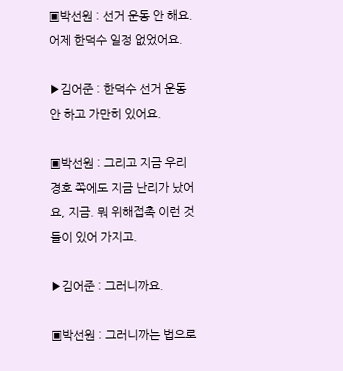▣박선원 : 선거 운동 안 해요. 어제 한덕수 일정 없었어요.

▶김어준 : 한덕수 선거 운동 안 하고 가만히 있어요.

▣박선원 : 그리고 지금 우리 경호 쪽에도 지금 난리가 났어요, 지금. 뭐 위해접촉 이런 것들이 있어 가지고.

▶김어준 : 그러니까요.

▣박선원 : 그러니까는 법으로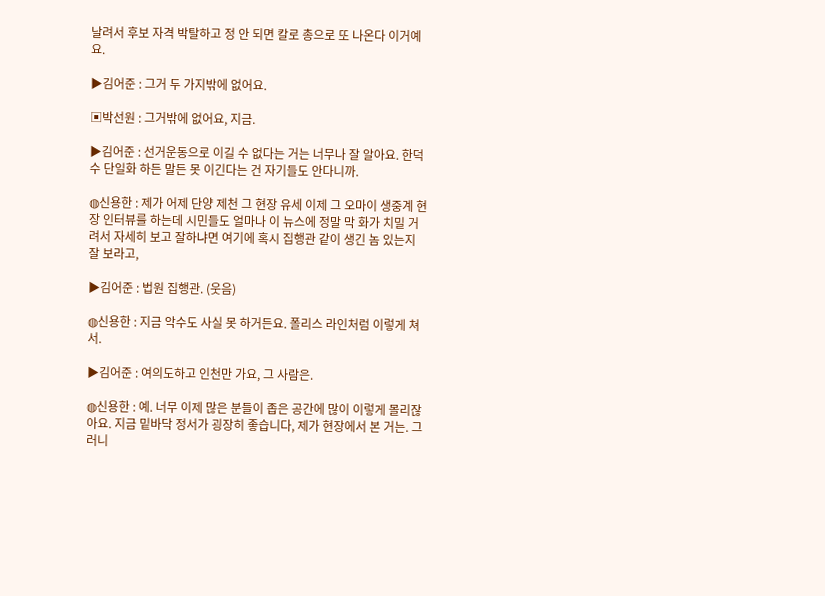날려서 후보 자격 박탈하고 정 안 되면 칼로 총으로 또 나온다 이거예요.

▶김어준 : 그거 두 가지밖에 없어요.

▣박선원 : 그거밖에 없어요, 지금.

▶김어준 : 선거운동으로 이길 수 없다는 거는 너무나 잘 알아요. 한덕수 단일화 하든 말든 못 이긴다는 건 자기들도 안다니까.

◍신용한 : 제가 어제 단양 제천 그 현장 유세 이제 그 오마이 생중계 현장 인터뷰를 하는데 시민들도 얼마나 이 뉴스에 정말 막 화가 치밀 거려서 자세히 보고 잘하냐면 여기에 혹시 집행관 같이 생긴 놈 있는지 잘 보라고,

▶김어준 : 법원 집행관. (웃음)

◍신용한 : 지금 악수도 사실 못 하거든요. 폴리스 라인처럼 이렇게 쳐서.

▶김어준 : 여의도하고 인천만 가요, 그 사람은.

◍신용한 : 예. 너무 이제 많은 분들이 좁은 공간에 많이 이렇게 몰리잖아요. 지금 밑바닥 정서가 굉장히 좋습니다, 제가 현장에서 본 거는. 그러니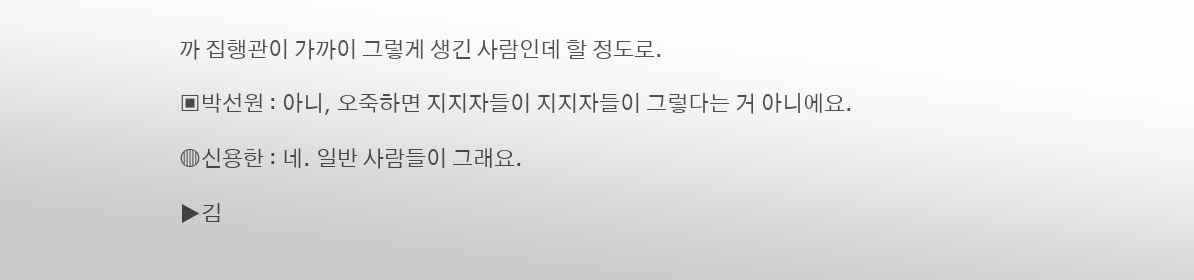까 집행관이 가까이 그렇게 생긴 사람인데 할 정도로.

▣박선원 : 아니, 오죽하면 지지자들이 지지자들이 그렇다는 거 아니에요.

◍신용한 : 네. 일반 사람들이 그래요.

▶김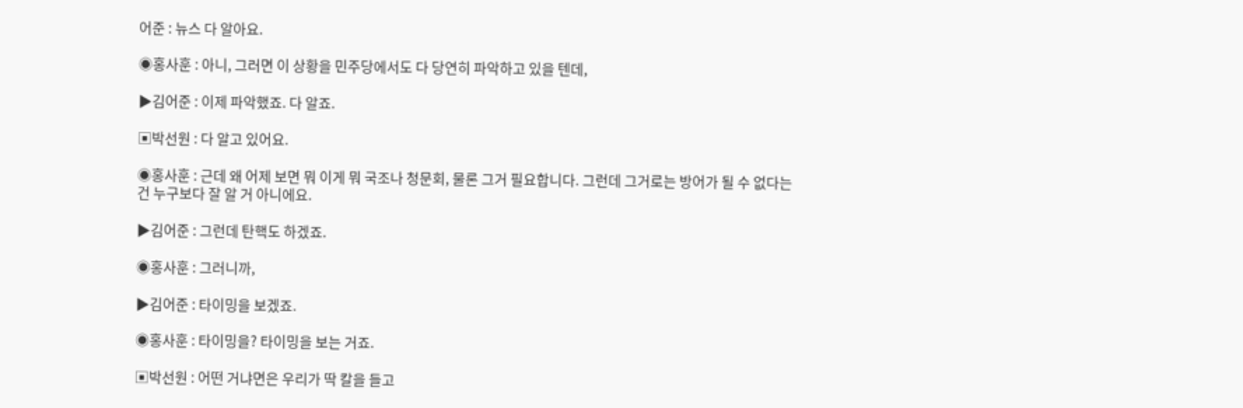어준 : 뉴스 다 알아요.

◉홍사훈 : 아니, 그러면 이 상황을 민주당에서도 다 당연히 파악하고 있을 텐데,

▶김어준 : 이제 파악했죠. 다 알죠.

▣박선원 : 다 알고 있어요.

◉홍사훈 : 근데 왜 어제 보면 뭐 이게 뭐 국조나 청문회, 물론 그거 필요합니다. 그런데 그거로는 방어가 될 수 없다는 건 누구보다 잘 알 거 아니에요.

▶김어준 : 그런데 탄핵도 하겠죠.

◉홍사훈 : 그러니까,

▶김어준 : 타이밍을 보겠죠.

◉홍사훈 : 타이밍을? 타이밍을 보는 거죠.

▣박선원 : 어떤 거냐면은 우리가 딱 칼을 들고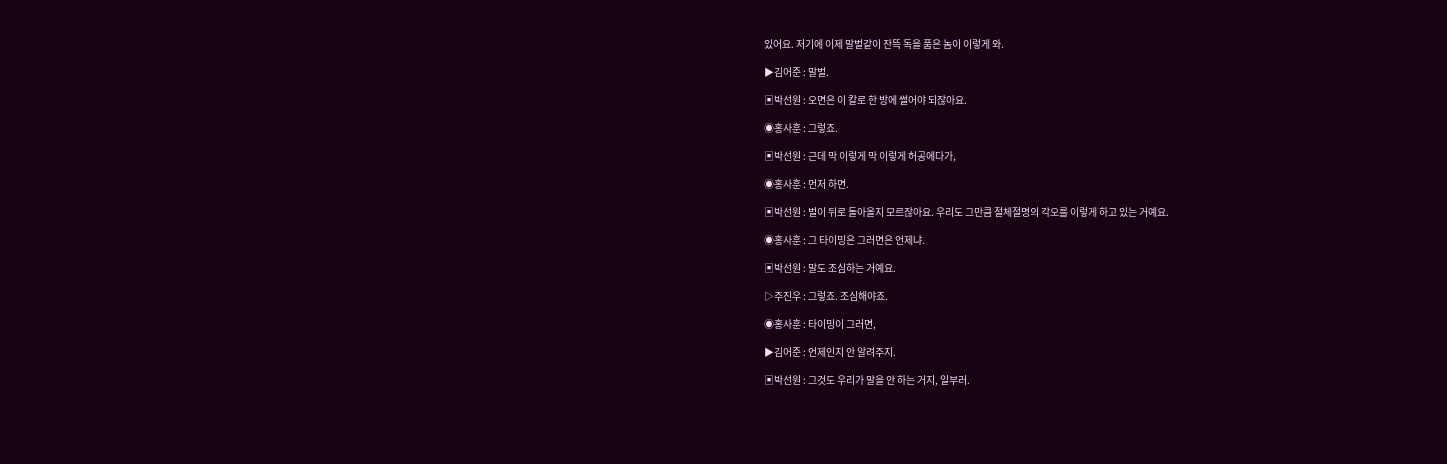있어요. 저기에 이제 말벌같이 잔뜩 독을 품은 놈이 이렇게 와.

▶김어준 : 말벌.

▣박선원 : 오면은 이 칼로 한 방에 썰어야 되잖아요.

◉홍사훈 : 그렇죠.

▣박선원 : 근데 막 이렇게 막 이렇게 허공에다가,

◉홍사훈 : 먼저 하면.

▣박선원 : 벌이 뒤로 돌아올지 모르잖아요. 우리도 그만큼 절체절명의 각오를 이렇게 하고 있는 거예요.

◉홍사훈 : 그 타이밍은 그러면은 언제냐.

▣박선원 : 말도 조심하는 거예요.

▷주진우 : 그렇죠. 조심해야죠.

◉홍사훈 : 타이밍이 그러면,

▶김어준 : 언제인지 안 알려주지.

▣박선원 : 그것도 우리가 말을 안 하는 거지, 일부러.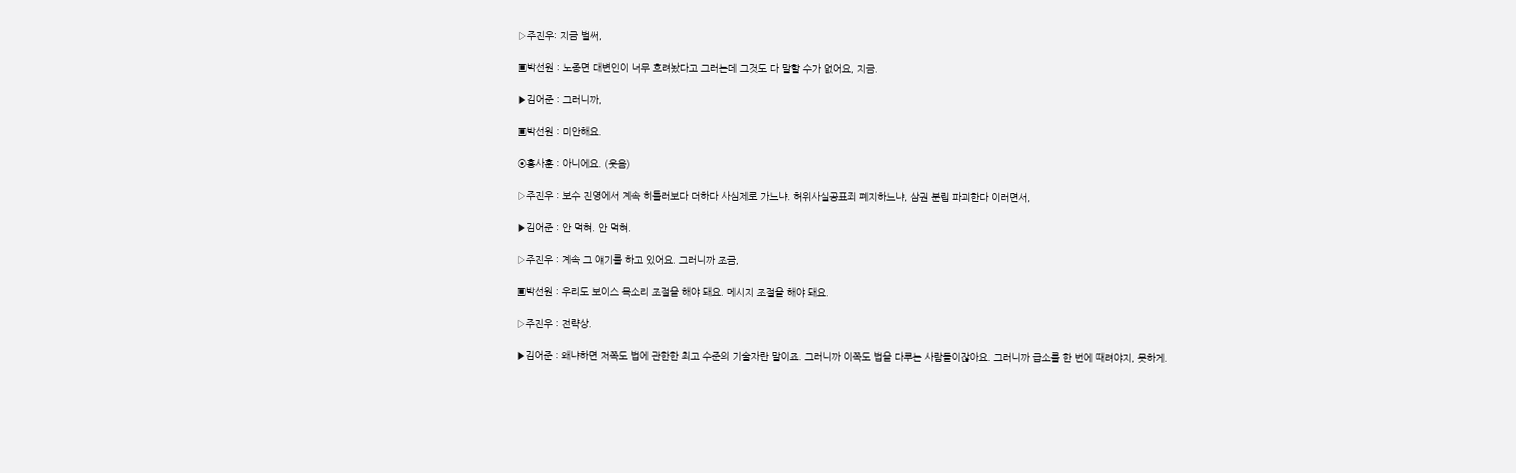▷주진우: 지금 벌써,

▣박선원 : 노종면 대변인이 너무 흐려놨다고 그러는데 그것도 다 말할 수가 없어요, 지금.

▶김어준 : 그러니까,

▣박선원 : 미안해요.

◉홍사훈 : 아니에요. (웃음)

▷주진우 : 보수 진영에서 계속 히틀러보다 더하다 사심제로 가느냐. 허위사실공표죄 폐지하느냐, 삼권 분립 파괴한다 이러면서,

▶김어준 : 안 먹혀. 안 먹혀.

▷주진우 : 계속 그 얘기를 하고 있어요. 그러니까 조금,

▣박선원 : 우리도 보이스 목소리 조절을 해야 돼요. 메시지 조절을 해야 돼요.

▷주진우 : 전략상.

▶김어준 : 왜냐하면 저쪽도 법에 관한한 최고 수준의 기술자란 말이죠. 그러니까 이쪽도 법을 다루는 사람들이잖아요. 그러니까 급소를 한 번에 때려야지, 못하게.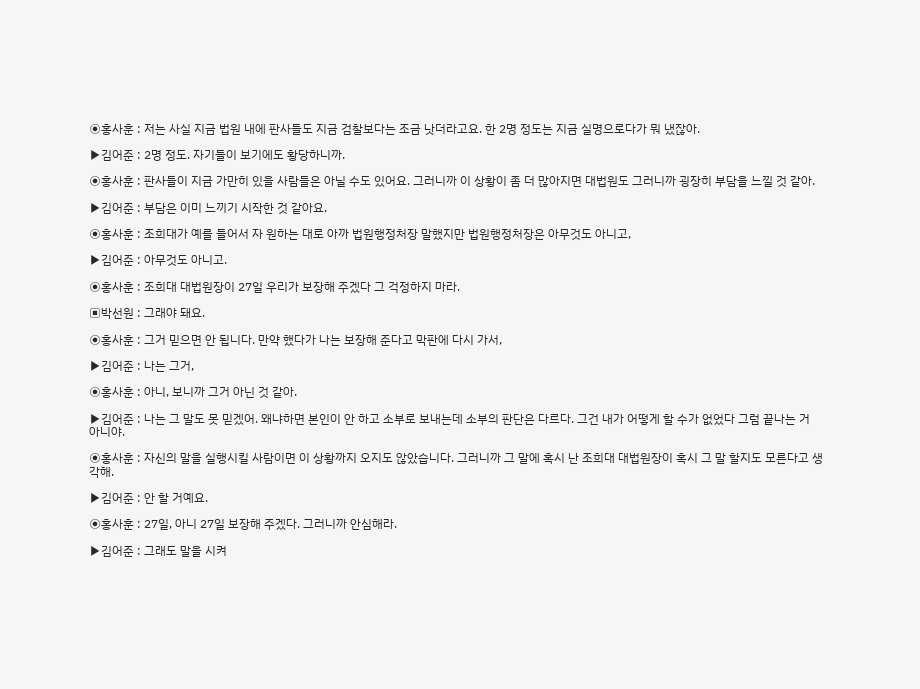◉홍사훈 : 저는 사실 지금 법원 내에 판사들도 지금 검찰보다는 조금 낫더라고요. 한 2명 정도는 지금 실명으로다가 뭐 냈잖아.

▶김어준 : 2명 정도. 자기들이 보기에도 황당하니까.

◉홍사훈 : 판사들이 지금 가만히 있을 사람들은 아닐 수도 있어요. 그러니까 이 상황이 좀 더 많아지면 대법원도 그러니까 굉장히 부담을 느낄 것 같아.

▶김어준 : 부담은 이미 느끼기 시작한 것 같아요.

◉홍사훈 : 조희대가 예를 들어서 자 원하는 대로 아까 법원행정처장 말했지만 법원행정처장은 아무것도 아니고,

▶김어준 : 아무것도 아니고.

◉홍사훈 : 조희대 대법원장이 27일 우리가 보장해 주겠다 그 걱정하지 마라.

▣박선원 : 그래야 돼요.

◉홍사훈 : 그거 믿으면 안 됩니다. 만약 했다가 나는 보장해 준다고 막판에 다시 가서,

▶김어준 : 나는 그거,

◉홍사훈 : 아니, 보니까 그거 아닌 것 같아.

▶김어준 : 나는 그 말도 못 믿겠어. 왜냐하면 본인이 안 하고 소부로 보내는데 소부의 판단은 다르다. 그건 내가 어떻게 할 수가 없었다 그럼 끝나는 거 아니야.

◉홍사훈 : 자신의 말을 실행시킬 사람이면 이 상황까지 오지도 않았습니다. 그러니까 그 말에 혹시 난 조희대 대법원장이 혹시 그 말 할지도 모른다고 생각해.

▶김어준 : 안 할 거예요.

◉홍사훈 : 27일, 아니 27일 보장해 주겠다. 그러니까 안심해라.

▶김어준 : 그래도 말을 시켜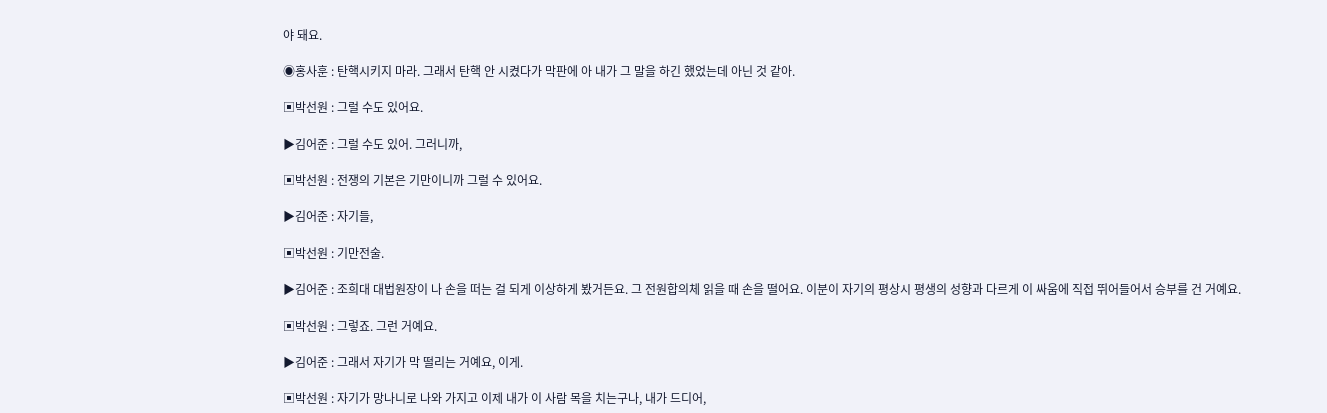야 돼요.

◉홍사훈 : 탄핵시키지 마라. 그래서 탄핵 안 시켰다가 막판에 아 내가 그 말을 하긴 했었는데 아닌 것 같아.

▣박선원 : 그럴 수도 있어요.

▶김어준 : 그럴 수도 있어. 그러니까,

▣박선원 : 전쟁의 기본은 기만이니까 그럴 수 있어요.

▶김어준 : 자기들,

▣박선원 : 기만전술.

▶김어준 : 조희대 대법원장이 나 손을 떠는 걸 되게 이상하게 봤거든요. 그 전원합의체 읽을 때 손을 떨어요. 이분이 자기의 평상시 평생의 성향과 다르게 이 싸움에 직접 뛰어들어서 승부를 건 거예요.

▣박선원 : 그렇죠. 그런 거예요.

▶김어준 : 그래서 자기가 막 떨리는 거예요, 이게.

▣박선원 : 자기가 망나니로 나와 가지고 이제 내가 이 사람 목을 치는구나, 내가 드디어,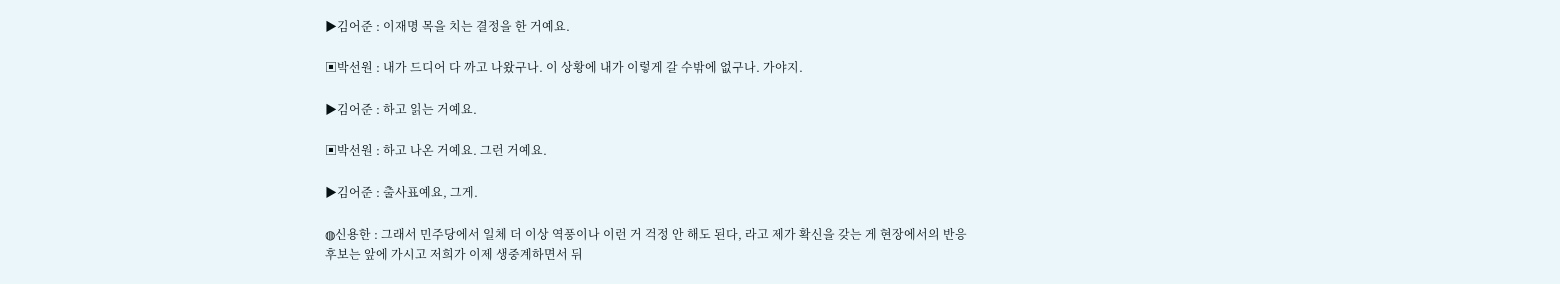▶김어준 : 이재명 목을 치는 결정을 한 거예요.

▣박선원 : 내가 드디어 다 까고 나왔구나. 이 상황에 내가 이렇게 갈 수밖에 없구나. 가야지.

▶김어준 : 하고 읽는 거예요.

▣박선원 : 하고 나온 거예요. 그런 거예요.

▶김어준 : 출사표예요, 그게.

◍신용한 : 그래서 민주당에서 일체 더 이상 역풍이나 이런 거 걱정 안 해도 된다, 라고 제가 확신을 갖는 게 현장에서의 반응 후보는 앞에 가시고 저희가 이제 생중계하면서 뒤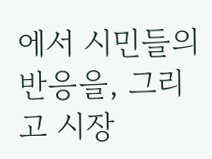에서 시민들의 반응을, 그리고 시장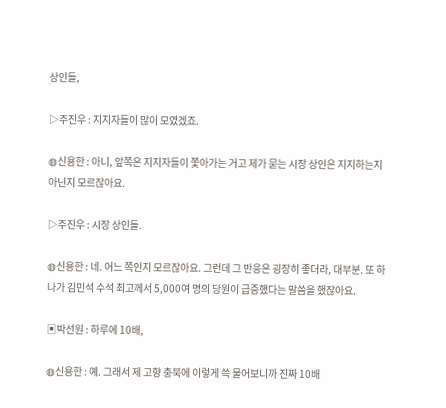상인들,

▷주진우 : 지지자들이 많이 모였겠죠.

◍신용한 : 아니, 앞쪽은 지지자들이 쫓아가는 거고 제가 묻는 시장 상인은 지지하는지 아닌지 모르잖아요.

▷주진우 : 시장 상인들.

◍신용한 : 네. 어느 쪽인지 모르잖아요. 그런데 그 반응은 굉장히 좋더라, 대부분. 또 하나가 김민석 수석 최고께서 5,000여 명의 당원이 급증했다는 말씀을 했잖아요.

▣박선원 : 하루에 10배,

◍신용한 : 예. 그래서 제 고향 충북에 이렇게 쓱 물어보니까 진짜 10배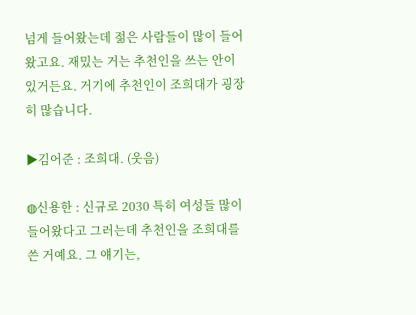넘게 들어왔는데 젊은 사람들이 많이 들어왔고요. 재밌는 거는 추천인을 쓰는 안이 있거든요. 거기에 추천인이 조희대가 굉장히 많습니다.

▶김어준 : 조희대. (웃음)

◍신용한 : 신규로 2030 특히 여성들 많이 들어왔다고 그러는데 추천인을 조희대를 쓴 거예요. 그 얘기는,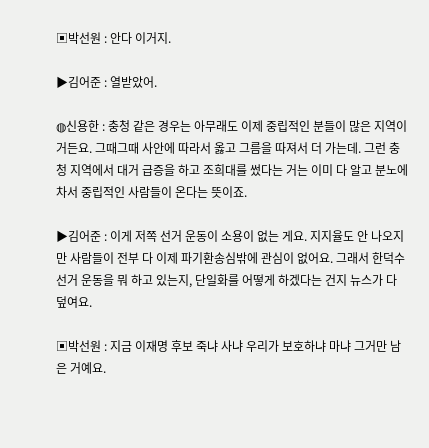▣박선원 : 안다 이거지.

▶김어준 : 열받았어.

◍신용한 : 충청 같은 경우는 아무래도 이제 중립적인 분들이 많은 지역이거든요. 그때그때 사안에 따라서 옳고 그름을 따져서 더 가는데. 그런 충청 지역에서 대거 급증을 하고 조희대를 썼다는 거는 이미 다 알고 분노에 차서 중립적인 사람들이 온다는 뜻이죠.

▶김어준 : 이게 저쪽 선거 운동이 소용이 없는 게요. 지지율도 안 나오지만 사람들이 전부 다 이제 파기환송심밖에 관심이 없어요. 그래서 한덕수 선거 운동을 뭐 하고 있는지, 단일화를 어떻게 하겠다는 건지 뉴스가 다 덮여요.

▣박선원 : 지금 이재명 후보 죽냐 사냐 우리가 보호하냐 마냐 그거만 남은 거예요.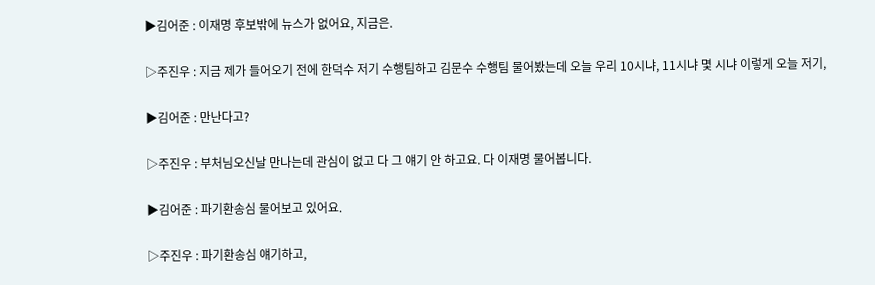▶김어준 : 이재명 후보밖에 뉴스가 없어요, 지금은.

▷주진우 : 지금 제가 들어오기 전에 한덕수 저기 수행팀하고 김문수 수행팀 물어봤는데 오늘 우리 10시냐, 11시냐 몇 시냐 이렇게 오늘 저기,

▶김어준 : 만난다고?

▷주진우 : 부처님오신날 만나는데 관심이 없고 다 그 얘기 안 하고요. 다 이재명 물어봅니다.

▶김어준 : 파기환송심 물어보고 있어요.

▷주진우 : 파기환송심 얘기하고,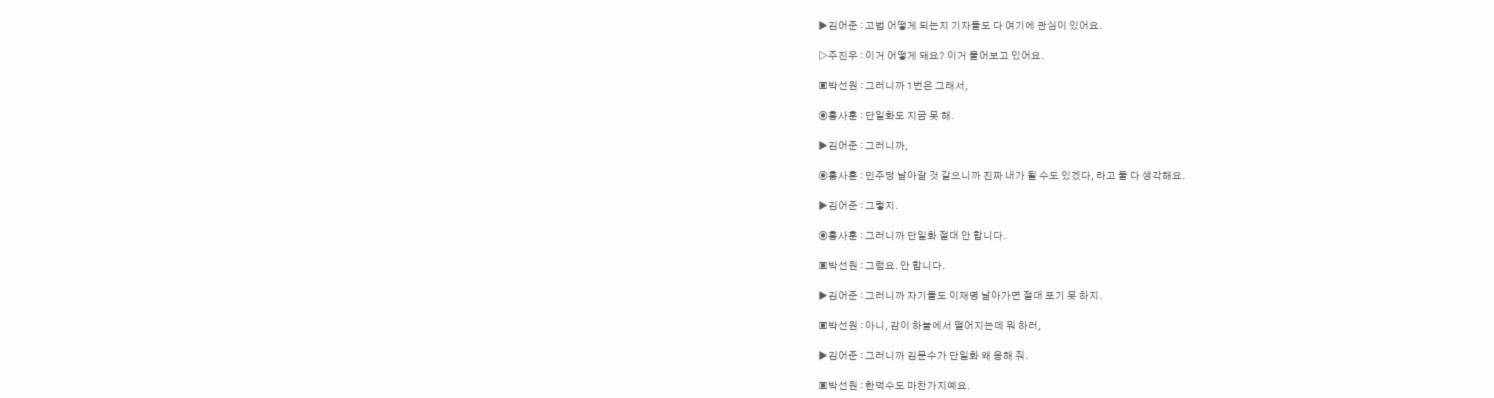▶김어준 : 고법 어떻게 되는지 기자들도 다 여기에 관심이 있어요.

▷주진우 : 이거 어떻게 돼요? 이거 물어보고 있어요.

▣박선원 : 그러니까 1번은 그래서,

◉홍사훈 : 단일화도 지금 못 해.

▶김어준 : 그러니까,

◉홍사훈 : 민주당 날아갈 것 같으니까 진짜 내가 될 수도 있겠다, 라고 둘 다 생각해요.

▶김어준 : 그렇지.

◉홍사훈 : 그러니까 단일화 절대 안 합니다.

▣박선원 : 그럼요. 안 합니다.

▶김어준 : 그러니까 자기들도 이재명 날아가면 절대 포기 못 하지.

▣박선원 : 아니, 감이 하늘에서 떨어지는데 뭐 하러,

▶김어준 : 그러니까 김문수가 단일화 왜 응해 줘.

▣박선원 : 한덕수도 마찬가지예요.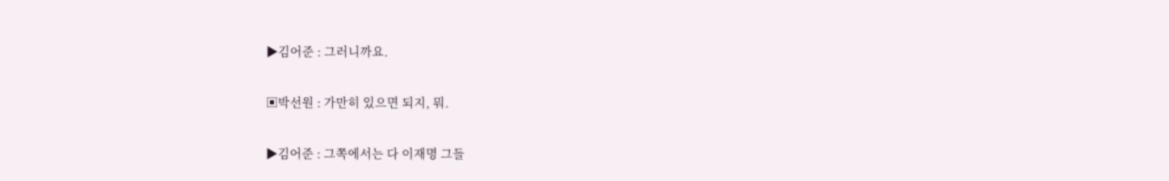▶김어준 : 그러니까요.

▣박선원 : 가만히 있으면 되지, 뭐.

▶김어준 : 그쪽에서는 다 이재명 그들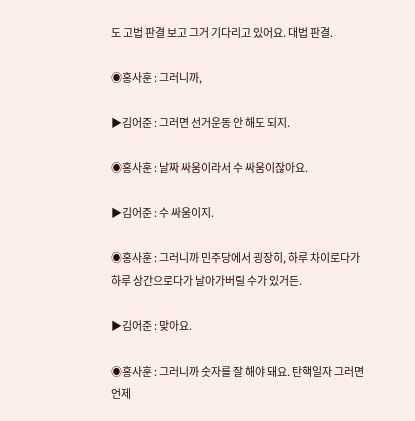도 고법 판결 보고 그거 기다리고 있어요. 대법 판결.

◉홍사훈 : 그러니까,

▶김어준 : 그러면 선거운동 안 해도 되지.

◉홍사훈 : 날짜 싸움이라서 수 싸움이잖아요.

▶김어준 : 수 싸움이지.

◉홍사훈 : 그러니까 민주당에서 굉장히, 하루 차이로다가 하루 상간으로다가 날아가버릴 수가 있거든.

▶김어준 : 맞아요.

◉홍사훈 : 그러니까 숫자를 잘 해야 돼요. 탄핵일자 그러면 언제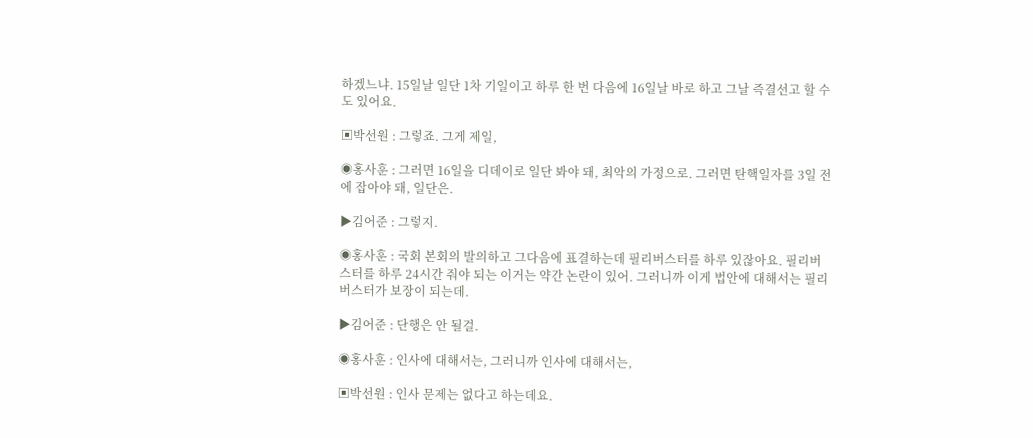하겠느냐. 15일날 일단 1차 기일이고 하루 한 번 다음에 16일날 바로 하고 그날 즉결선고 할 수도 있어요.

▣박선원 : 그렇죠. 그게 제일,

◉홍사훈 : 그러면 16일을 디데이로 일단 봐야 돼, 최악의 가정으로. 그러면 탄핵일자를 3일 전에 잡아야 돼, 일단은.

▶김어준 : 그렇지.

◉홍사훈 : 국회 본회의 발의하고 그다음에 표결하는데 필리버스터를 하루 있잖아요. 필리버스터를 하루 24시간 줘야 되는 이거는 약간 논란이 있어. 그러니까 이게 법안에 대해서는 필리버스터가 보장이 되는데.

▶김어준 : 단행은 안 될걸.

◉홍사훈 : 인사에 대해서는, 그러니까 인사에 대해서는,

▣박선원 : 인사 문제는 없다고 하는데요.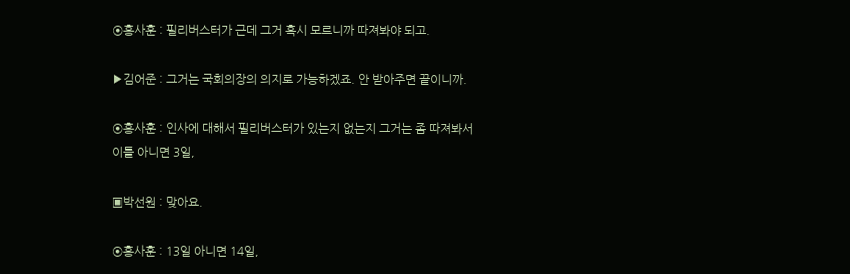◉홍사훈 : 필리버스터가 근데 그거 혹시 모르니까 따져봐야 되고.

▶김어준 : 그거는 국회의장의 의지로 가능하겠죠. 안 받아주면 끝이니까.

◉홍사훈 : 인사에 대해서 필리버스터가 있는지 없는지 그거는 좀 따져봐서 이틀 아니면 3일,

▣박선원 : 맞아요.

◉홍사훈 : 13일 아니면 14일,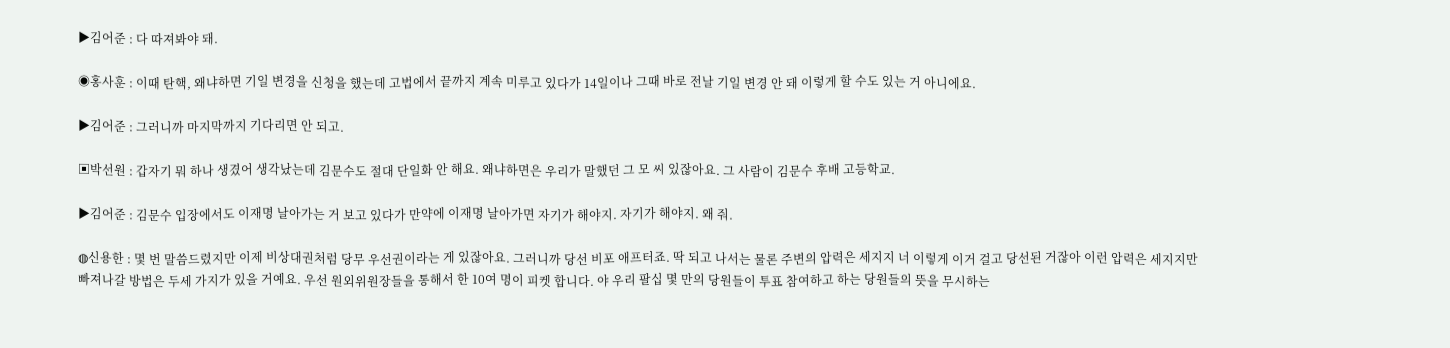▶김어준 : 다 따져봐야 돼.

◉홍사훈 : 이때 탄핵, 왜냐하면 기일 변경을 신청을 했는데 고법에서 끝까지 계속 미루고 있다가 14일이나 그때 바로 전날 기일 변경 안 돼 이렇게 할 수도 있는 거 아니에요.

▶김어준 : 그러니까 마지막까지 기다리면 안 되고.

▣박선원 : 갑자기 뭐 하나 생겼어 생각났는데 김문수도 절대 단일화 안 해요. 왜냐하면은 우리가 말했던 그 모 씨 있잖아요. 그 사람이 김문수 후배 고등학교.

▶김어준 : 김문수 입장에서도 이재명 날아가는 거 보고 있다가 만약에 이재명 날아가면 자기가 해야지. 자기가 해야지. 왜 줘.

◍신용한 : 몇 번 말씀드렸지만 이제 비상대권처럼 당무 우선권이라는 게 있잖아요. 그러니까 당선 비포 애프터죠. 딱 되고 나서는 물론 주변의 압력은 세지지 너 이렇게 이거 걸고 당선된 거잖아 이런 압력은 세지지만 빠져나갈 방법은 두세 가지가 있을 거예요. 우선 원외위원장들을 통해서 한 10여 명이 피켓 합니다. 야 우리 팔십 몇 만의 당원들이 투표 참여하고 하는 당원들의 뜻을 무시하는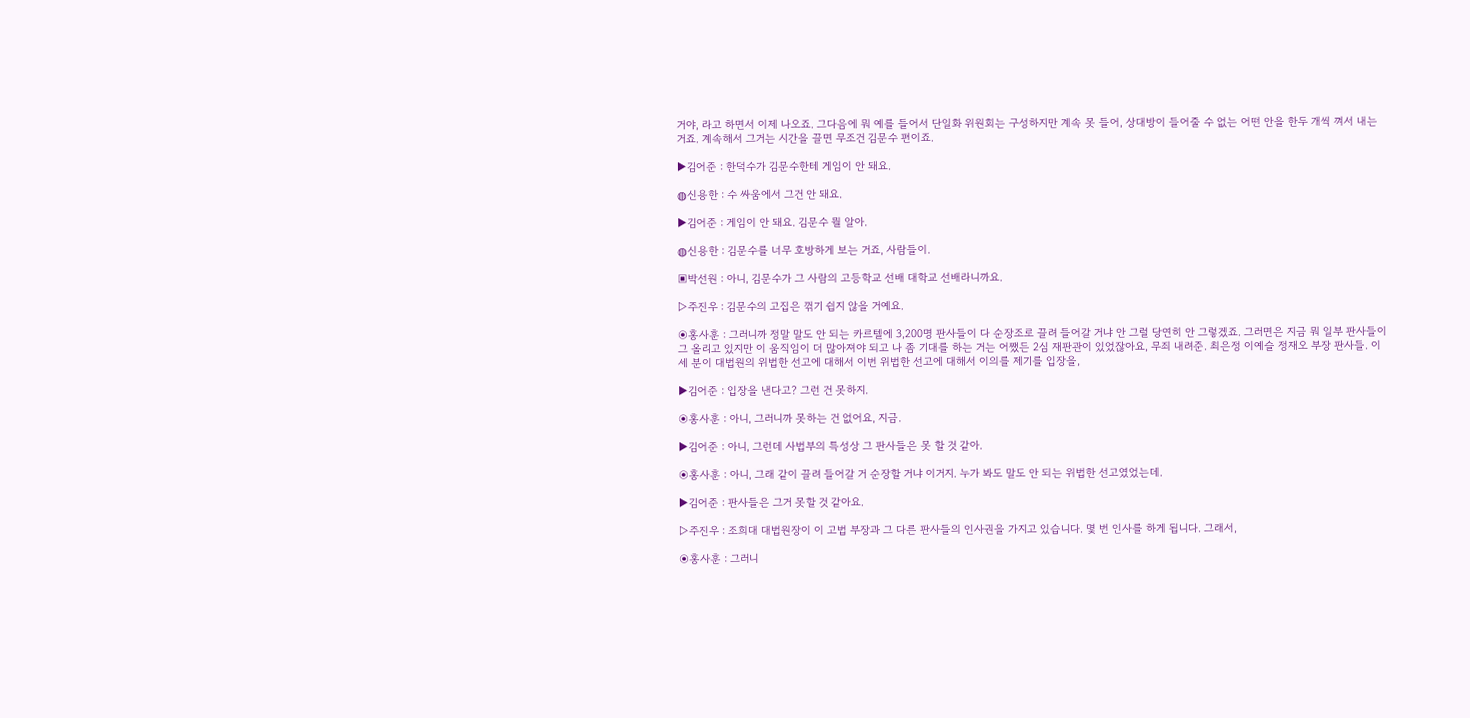거야, 라고 하면서 이제 나오죠. 그다음에 뭐 예를 들어서 단일화 위원회는 구성하지만 계속 못 들어, 상대방이 들어줄 수 없는 어떤 안을 한두 개씩 껴서 내는 거죠. 계속해서 그거는 시간을 끌면 무조건 김문수 편이죠.

▶김어준 : 한덕수가 김문수한테 게임이 안 돼요.

◍신용한 : 수 싸움에서 그건 안 돼요.

▶김어준 : 게임이 안 돼요. 김문수 뭘 알아.

◍신용한 : 김문수를 너무 호방하게 보는 거죠, 사람들이.

▣박선원 : 아니, 김문수가 그 사람의 고등학교 선배 대학교 선배라니까요.

▷주진우 : 김문수의 고집은 꺾기 쉽지 않을 거예요.

◉홍사훈 : 그러니까 정말 말도 안 되는 카르텔에 3,200명 판사들이 다 순장조로 끌려 들어갈 거냐 안 그럴 당연히 안 그렇겠죠. 그러면은 지금 뭐 일부 판사들이 그 올리고 있지만 이 움직임이 더 많아져야 되고 나 좀 기대를 하는 거는 어쨌든 2심 재판관이 있었잖아요, 무죄 내려준. 최은정 이예슬 정재오 부장 판사들. 이 세 분이 대법원의 위법한 선고에 대해서 이번 위법한 선고에 대해서 이의를 제기를 입장을,

▶김어준 : 입장을 낸다고? 그런 건 못하지.

◉홍사훈 : 아니, 그러니까 못하는 건 없어요, 지금.

▶김어준 : 아니, 그런데 사법부의 특성상 그 판사들은 못 할 것 같아.

◉홍사훈 : 아니, 그래 같이 끌려 들어갈 거 순장할 거냐 이거지. 누가 봐도 말도 안 되는 위법한 선고였었는데.

▶김어준 : 판사들은 그거 못할 것 같아요.

▷주진우 : 조희대 대법원장이 이 고법 부장과 그 다른 판사들의 인사권을 가지고 있습니다. 몇 번 인사를 하게 됩니다. 그래서,

◉홍사훈 : 그러니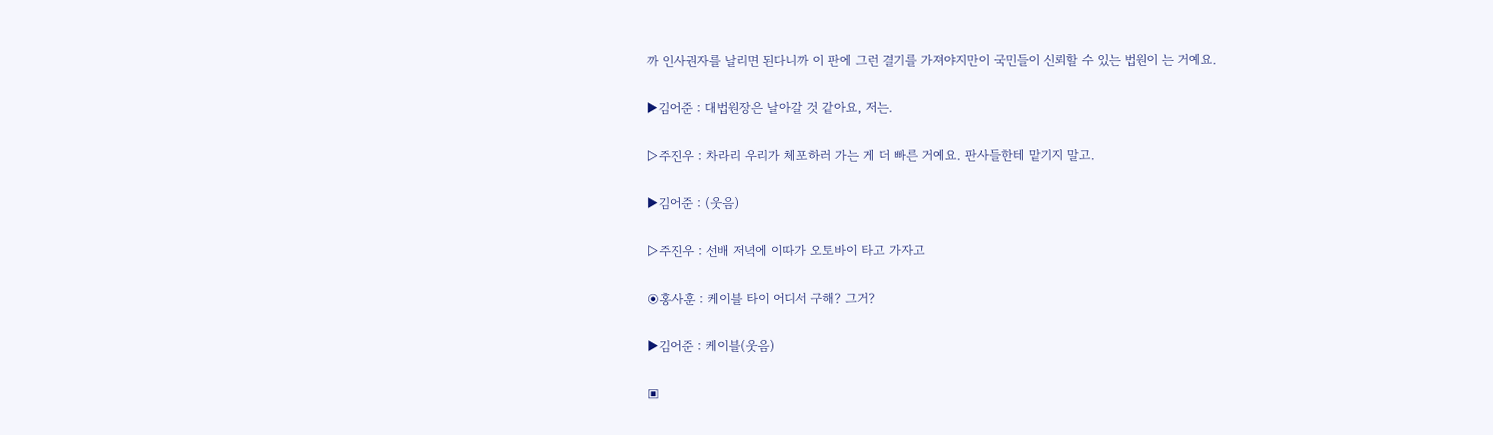까 인사권자를 날리면 된다니까 이 판에 그런 결기를 가져야지만이 국민들이 신뢰할 수 있는 법원이 는 거예요.

▶김어준 : 대법원장은 날아갈 것 같아요, 저는.

▷주진우 : 차라리 우리가 체포하러 가는 게 더 빠른 거예요. 판사들한테 맡기지 말고.

▶김어준 : (웃음)

▷주진우 : 선배 저녁에 이따가 오토바이 타고 가자고

◉홍사훈 : 케이블 타이 어디서 구해? 그거?

▶김어준 : 케이블(웃음)

▣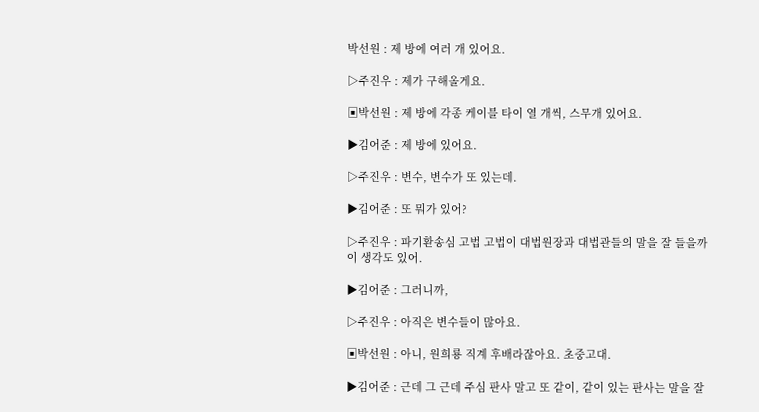박선원 : 제 방에 여러 개 있어요.

▷주진우 : 제가 구해올게요.

▣박선원 : 제 방에 각종 케이블 타이 열 개씩, 스무개 있어요.

▶김어준 : 제 방에 있어요.

▷주진우 : 변수, 변수가 또 있는데.

▶김어준 : 또 뭐가 있어?

▷주진우 : 파기환송심 고법 고법이 대법원장과 대법관들의 말을 잘 들을까 이 생각도 있어.

▶김어준 : 그러니까,

▷주진우 : 아직은 변수들이 많아요.

▣박선원 : 아니, 원희룡 직계 후배라잖아요. 초중고대.

▶김어준 : 근데 그 근데 주심 판사 말고 또 같이, 같이 있는 판사는 말을 잘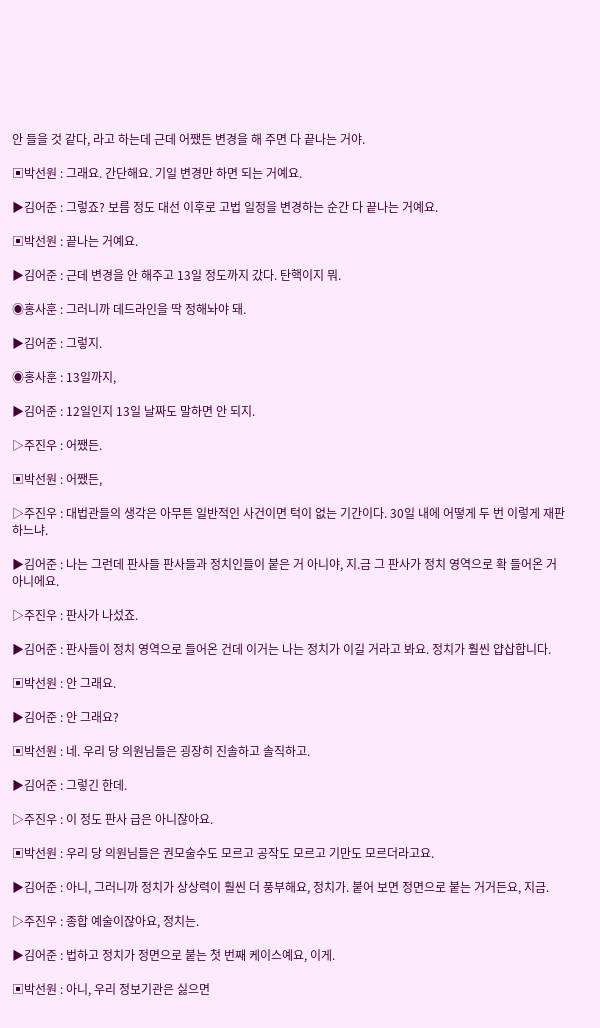안 들을 것 같다, 라고 하는데 근데 어쨌든 변경을 해 주면 다 끝나는 거야.

▣박선원 : 그래요. 간단해요. 기일 변경만 하면 되는 거예요.

▶김어준 : 그렇죠? 보름 정도 대선 이후로 고법 일정을 변경하는 순간 다 끝나는 거예요.

▣박선원 : 끝나는 거예요.

▶김어준 : 근데 변경을 안 해주고 13일 정도까지 갔다. 탄핵이지 뭐.

◉홍사훈 : 그러니까 데드라인을 딱 정해놔야 돼.

▶김어준 : 그렇지.

◉홍사훈 : 13일까지,

▶김어준 : 12일인지 13일 날짜도 말하면 안 되지.

▷주진우 : 어쨌든.

▣박선원 : 어쨌든,

▷주진우 : 대법관들의 생각은 아무튼 일반적인 사건이면 턱이 없는 기간이다. 30일 내에 어떻게 두 번 이렇게 재판하느냐.

▶김어준 : 나는 그런데 판사들 판사들과 정치인들이 붙은 거 아니야, 지.금 그 판사가 정치 영역으로 확 들어온 거 아니에요.

▷주진우 : 판사가 나섰죠.

▶김어준 : 판사들이 정치 영역으로 들어온 건데 이거는 나는 정치가 이길 거라고 봐요. 정치가 훨씬 얍삽합니다.

▣박선원 : 안 그래요.

▶김어준 : 안 그래요?

▣박선원 : 네. 우리 당 의원님들은 굉장히 진솔하고 솔직하고.

▶김어준 : 그렇긴 한데.

▷주진우 : 이 정도 판사 급은 아니잖아요.

▣박선원 : 우리 당 의원님들은 권모술수도 모르고 공작도 모르고 기만도 모르더라고요.

▶김어준 : 아니, 그러니까 정치가 상상력이 훨씬 더 풍부해요, 정치가. 붙어 보면 정면으로 붙는 거거든요, 지금.

▷주진우 : 종합 예술이잖아요, 정치는.

▶김어준 : 법하고 정치가 정면으로 붙는 첫 번째 케이스예요, 이게.

▣박선원 : 아니, 우리 정보기관은 싫으면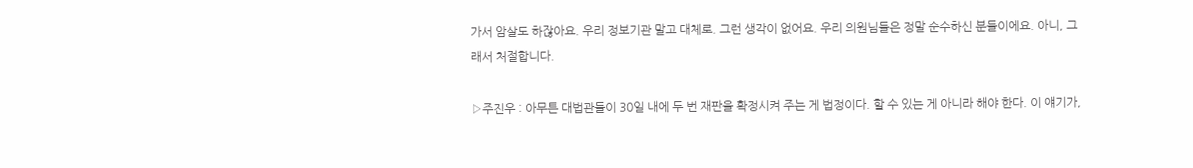가서 암살도 하잖아요. 우리 정보기관 말고 대체로. 그런 생각이 없어요. 우리 의원님들은 정말 순수하신 분들이에요. 아니, 그래서 처절합니다.

▷주진우 : 아무튼 대법관들이 30일 내에 두 번 재판을 확정시켜 주는 게 법정이다. 할 수 있는 게 아니라 해야 한다. 이 얘기가,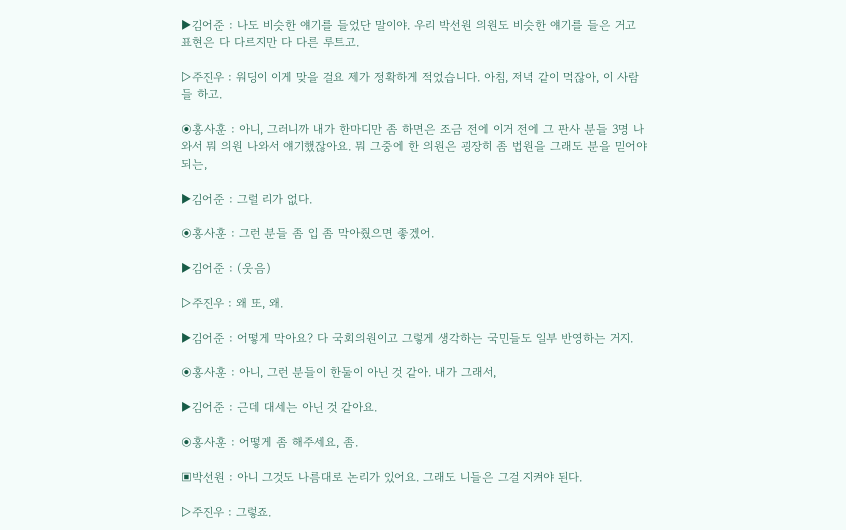▶김어준 : 나도 비슷한 얘기를 들었단 말이야. 우리 박선원 의원도 비슷한 얘기를 들은 거고 표현은 다 다르지만 다 다른 루트고.

▷주진우 : 워딩이 이게 맞을 걸요 제가 정확하게 적었습니다. 아침, 저녁 같이 먹잖아, 이 사람들 하고.

◉홍사훈 : 아니, 그러니까 내가 한마디만 좀 하면은 조금 전에 이거 전에 그 판사 분들 3명 나와서 뭐 의원 나와서 얘기했잖아요. 뭐 그중에 한 의원은 굉장히 좀 법원을 그래도 분을 믿어야 되는,

▶김어준 : 그럴 리가 없다.

◉홍사훈 : 그런 분들 좀 입 좀 막아줬으면 좋겠어.

▶김어준 : (웃음)

▷주진우 : 왜 또, 왜.

▶김어준 : 어떻게 막아요? 다 국회의원이고 그렇게 생각하는 국민들도 일부 반영하는 거지.

◉홍사훈 : 아니, 그런 분들이 한둘이 아닌 것 같아. 내가 그래서,

▶김어준 : 근데 대세는 아닌 것 같아요.

◉홍사훈 : 어떻게 좀 해주세요, 좀.

▣박선원 : 아니 그것도 나름대로 논리가 있어요. 그래도 니들은 그걸 지켜야 된다.

▷주진우 : 그렇죠.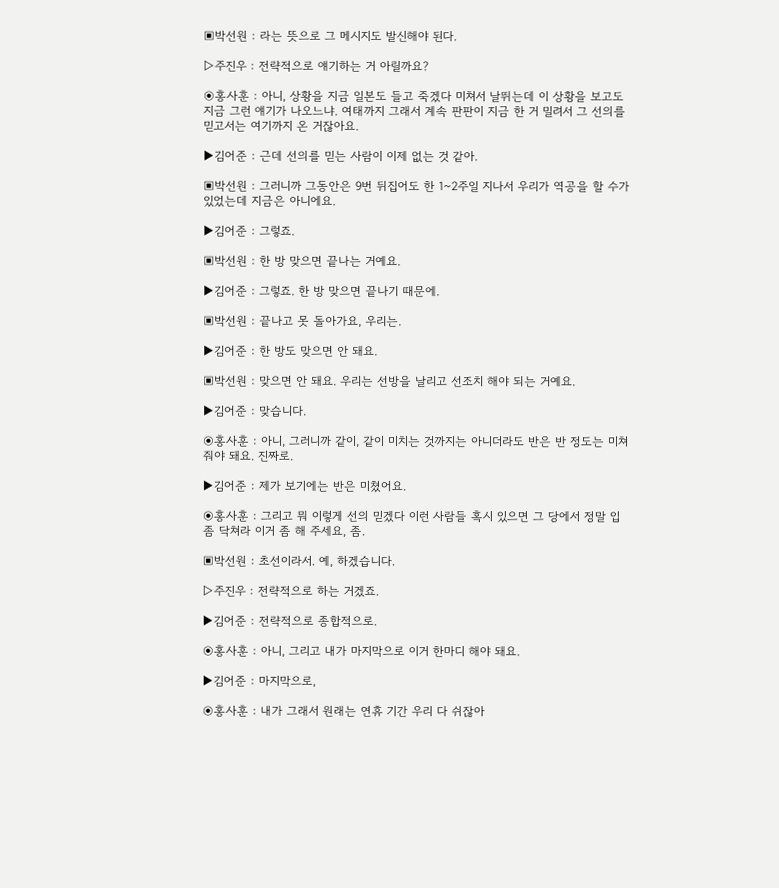▣박선원 : 라는 뜻으로 그 메시지도 발신해야 된다.

▷주진우 : 전략적으로 얘기하는 거 아릴까요?

◉홍사훈 : 아니, 상황을 지금 일본도 들고 죽겠다 미쳐서 날뛰는데 이 상황을 보고도 지금 그런 얘기가 나오느냐. 여태까지 그래서 계속 판판이 지금 한 거 밀려서 그 선의를 믿고서는 여기까지 온 거잖아요.

▶김어준 : 근데 선의를 믿는 사람이 이제 없는 것 같아.

▣박선원 : 그러니까 그동안은 9번 뒤집어도 한 1~2주일 지나서 우리가 역공을 할 수가 있었는데 지금은 아니에요.

▶김어준 : 그렇죠.

▣박선원 : 한 방 맞으면 끝나는 거예요.

▶김어준 : 그렇죠. 한 방 맞으면 끝나기 때문에.

▣박선원 : 끝나고 못 돌아가요, 우리는.

▶김어준 : 한 방도 맞으면 안 돼요.

▣박선원 : 맞으면 안 돼요. 우리는 선방을 날리고 선조치 해야 되는 거예요.

▶김어준 : 맞습니다.

◉홍사훈 : 아니, 그러니까 같이, 같이 미치는 것까지는 아니더라도 반은 반 정도는 미쳐 줘야 돼요. 진짜로.

▶김어준 : 제가 보기에는 반은 미쳤어요.

◉홍사훈 : 그리고 뭐 이렇게 선의 믿겠다 이런 사람들 혹시 있으면 그 당에서 정말 입 좀 닥쳐라 이거 좀 해 주세요, 좀.

▣박선원 : 초선이라서. 예, 하겠습니다.

▷주진우 : 전략적으로 하는 거겠죠.

▶김어준 : 전략적으로 종합적으로.

◉홍사훈 : 아니, 그리고 내가 마지막으로 이거 한마디 해야 돼요.

▶김어준 : 마지막으로,

◉홍사훈 : 내가 그래서 원래는 연휴 기간 우리 다 쉬잖아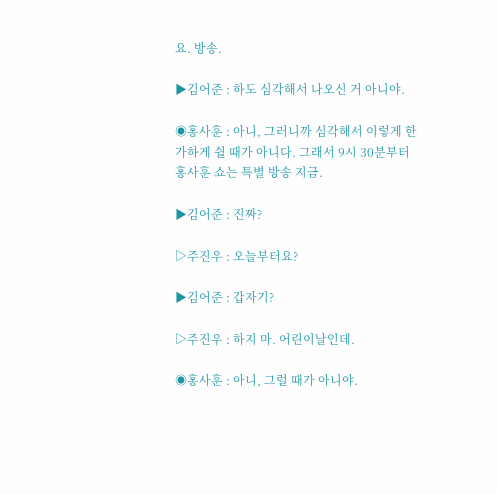요. 방송.

▶김어준 : 하도 심각해서 나오신 거 아니야.

◉홍사훈 : 아니, 그러니까 심각해서 이렇게 한가하게 쉴 때가 아니다. 그래서 9시 30분부터 홍사훈 쇼는 특별 방송 지금.

▶김어준 : 진짜?

▷주진우 : 오늘부터요?

▶김어준 : 갑자기?

▷주진우 : 하지 마. 어린이날인데.

◉홍사훈 : 아니, 그럴 때가 아니야.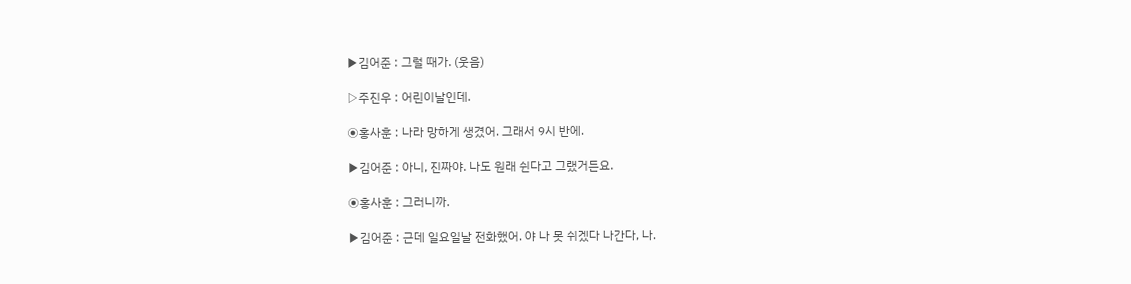▶김어준 : 그럴 때가. (웃음)

▷주진우 : 어린이날인데.

◉홍사훈 : 나라 망하게 생겼어. 그래서 9시 반에.

▶김어준 : 아니, 진짜야. 나도 원래 쉰다고 그랬거든요.

◉홍사훈 : 그러니까.

▶김어준 : 근데 일요일날 전화했어. 야 나 못 쉬겠다 나간다, 나.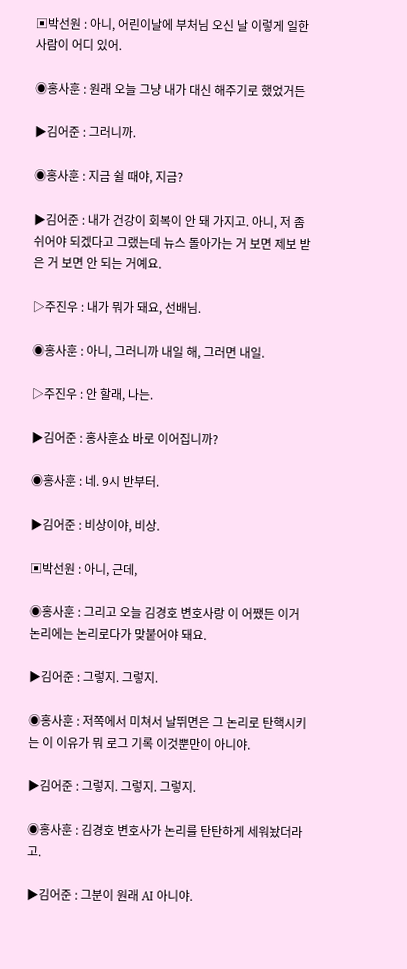▣박선원 : 아니, 어린이날에 부처님 오신 날 이렇게 일한 사람이 어디 있어.

◉홍사훈 : 원래 오늘 그냥 내가 대신 해주기로 했었거든

▶김어준 : 그러니까.

◉홍사훈 : 지금 쉴 때야, 지금?

▶김어준 : 내가 건강이 회복이 안 돼 가지고. 아니, 저 좀 쉬어야 되겠다고 그랬는데 뉴스 돌아가는 거 보면 제보 받은 거 보면 안 되는 거예요.

▷주진우 : 내가 뭐가 돼요, 선배님.

◉홍사훈 : 아니, 그러니까 내일 해, 그러면 내일.

▷주진우 : 안 할래, 나는.

▶김어준 : 홍사훈쇼 바로 이어집니까?

◉홍사훈 : 네. 9시 반부터.

▶김어준 : 비상이야, 비상.

▣박선원 : 아니, 근데,

◉홍사훈 : 그리고 오늘 김경호 변호사랑 이 어쨌든 이거 논리에는 논리로다가 맞붙어야 돼요.

▶김어준 : 그렇지. 그렇지.

◉홍사훈 : 저쪽에서 미쳐서 날뛰면은 그 논리로 탄핵시키는 이 이유가 뭐 로그 기록 이것뿐만이 아니야.

▶김어준 : 그렇지. 그렇지. 그렇지.

◉홍사훈 : 김경호 변호사가 논리를 탄탄하게 세워놨더라고.

▶김어준 : 그분이 원래 AI 아니야.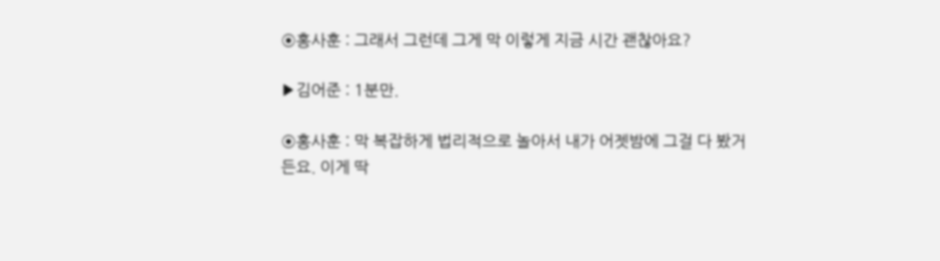◉홍사훈 : 그래서 그런데 그게 막 이렇게 지금 시간 괜찮아요?

▶김어준 : 1분만.

◉홍사훈 : 막 복잡하게 법리적으로 놀아서 내가 어젯밤에 그걸 다 봤거든요. 이게 딱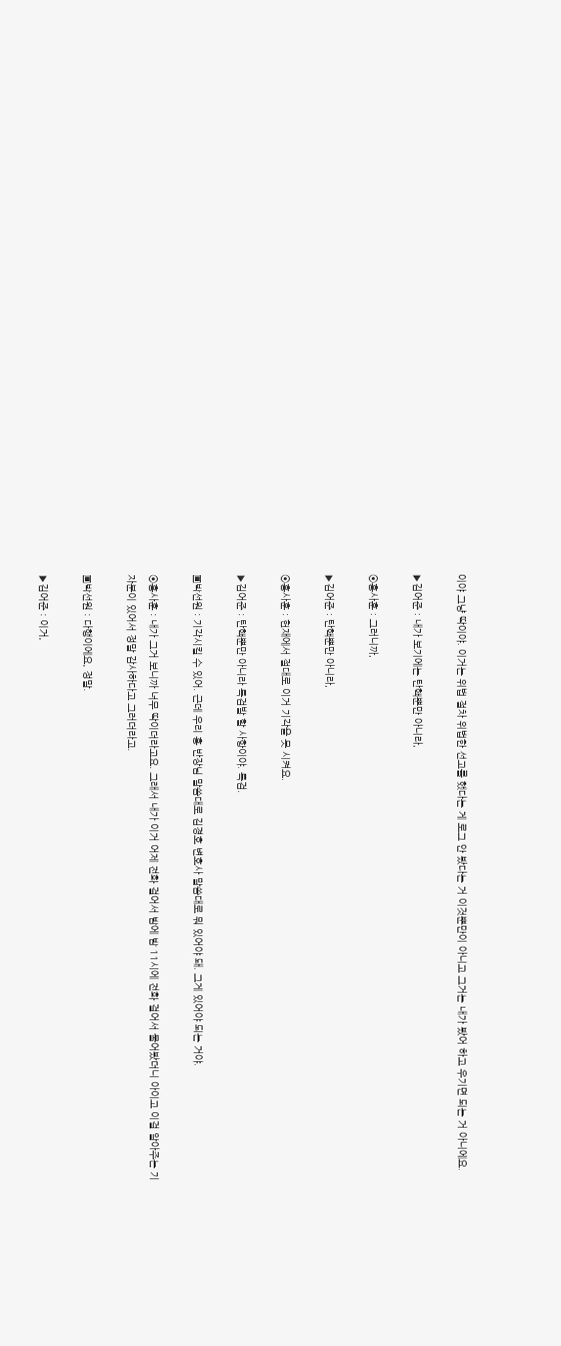이야 그냥 딱이야. 이거는 위법 절차 위법한 선고를 했다는 게 로그 안 봤다는 거 이것뿐만이 아니고 그거는 내가 봤어 하고 우기면 되는 거 아니에요.

▶김어준 : 내가 보기에는 탄핵뿐만 아니라,

◉홍사훈 : 그러니까,

▶김어준 : 탄핵뿐만 아니라,

◉홍사훈 : 헌재에서 절대로 이거 기각을 못 시켜요.

▶김어준 : 탄핵뿐만 아니라 특검발 할 사항이야. 특검.

▣박선원 : 기각시킬 수 있어. 근데 우리 홍 반장님 말씀대로 김경호 변호사 말씀대로 뭐 있어야 돼. 그게 있어야 되는 거야.

◉홍사훈 : 내가 그거 보니까 너무 딱이더라고요. 그래서 내가 이거 어제 전화 걸어서 밤에 밤 11시에 전화 걸어서 물어봤더니 아이고 이걸 알아주는 기자분이 있어서 정말 감사하다고 그러더라고.

▣박선원 : 다행이에요, 정말.

▶김어준 : 이거,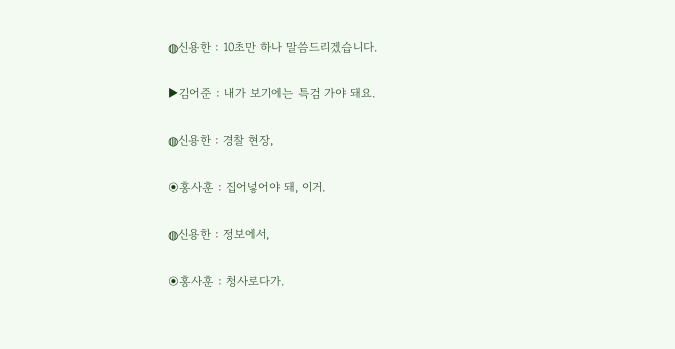◍신용한 : 10초만 하나 말씀드리겠습니다.

▶김어준 : 내가 보기에는 특검 가야 돼요.

◍신용한 : 경찰 현장,

◉홍사훈 : 집어넣어야 돼, 이거.

◍신용한 : 정보에서,

◉홍사훈 : 청사로다가.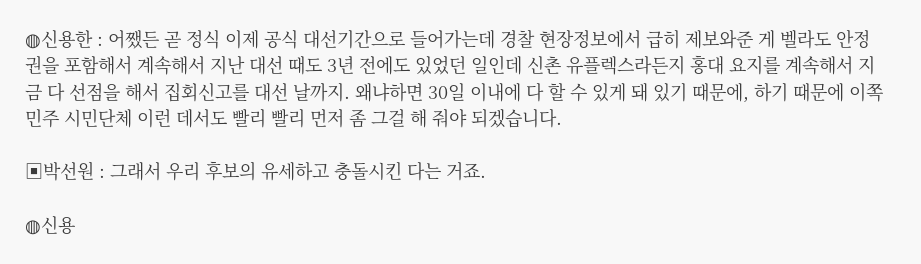◍신용한 : 어쨌든 곧 정식 이제 공식 대선기간으로 들어가는데 경찰 현장정보에서 급히 제보와준 게 벨라도 안정권을 포함해서 계속해서 지난 대선 때도 3년 전에도 있었던 일인데 신촌 유플렉스라든지 홍대 요지를 계속해서 지금 다 선점을 해서 집회신고를 대선 날까지. 왜냐하면 30일 이내에 다 할 수 있게 돼 있기 때문에, 하기 때문에 이쪽 민주 시민단체 이런 데서도 빨리 빨리 먼저 좀 그걸 해 줘야 되겠습니다.

▣박선원 : 그래서 우리 후보의 유세하고 충돌시킨 다는 거죠.

◍신용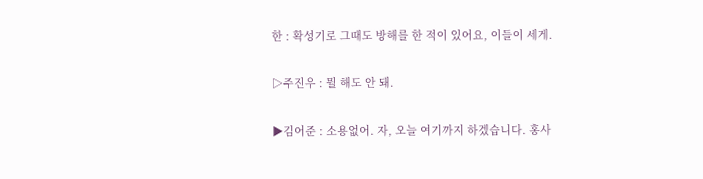한 : 확성기로 그때도 방해를 한 적이 있어요, 이들이 세게.

▷주진우 : 뭘 해도 안 돼.

▶김어준 : 소용없어. 자, 오늘 여기까지 하겠습니다. 홍사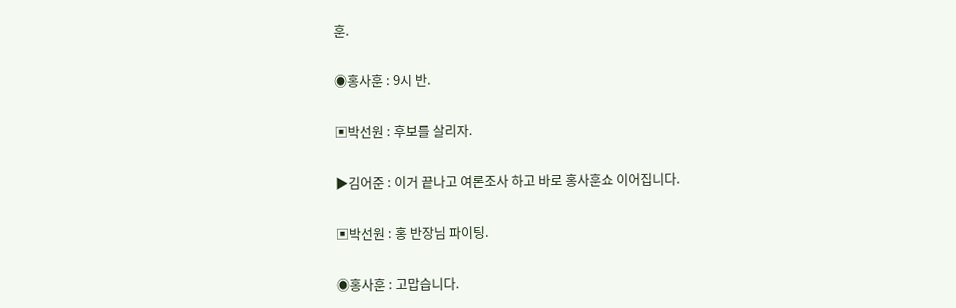훈.

◉홍사훈 : 9시 반.

▣박선원 : 후보를 살리자.

▶김어준 : 이거 끝나고 여론조사 하고 바로 홍사훈쇼 이어집니다.

▣박선원 : 홍 반장님 파이팅.

◉홍사훈 : 고맙습니다.